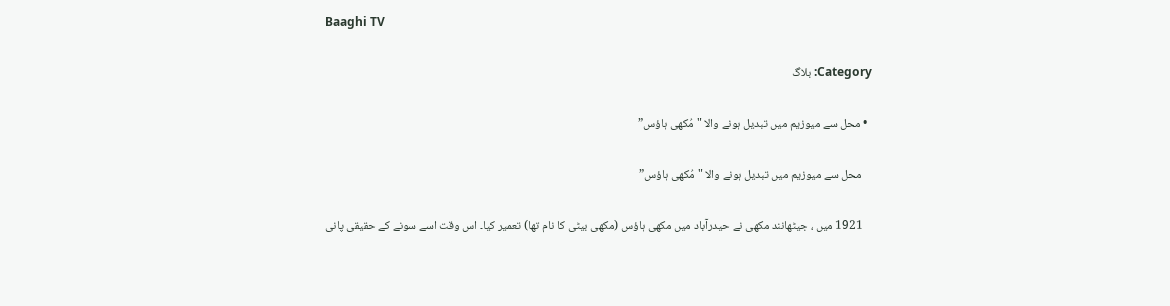Baaghi TV

Category: بلاگ

  • محل سے میوزیم میں تبدیل ہونے والا "مُکھی ہاؤس”

    محل سے میوزیم میں تبدیل ہونے والا "مُکھی ہاؤس”

    1921 میں ، جیٹھانند مکھی نے حیدرآباد میں مکھی ہاؤس (مکھی بیٹی کا نام تھا) تعمیر کیا۔ اس وقت اسے سونے کے حقیقی پانی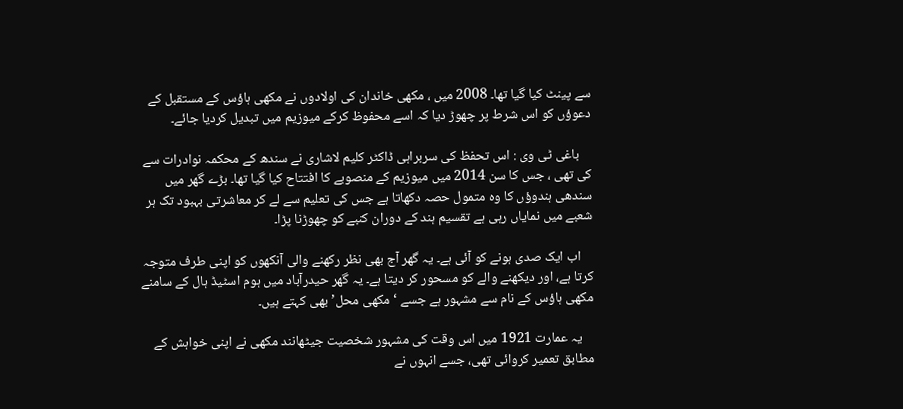سے پینٹ کیا گیا تھا۔ 2008 میں ، مکھی خاندان کی اولادوں نے مکھی ہاؤس کے مستقبل کے دعوؤں کو اس شرط پر چھوڑ دیا کہ اسے محفوظ کرکے میوزیم میں تبدیل کردیا جائے۔

    باغی ٹی وی : اس تحفظ کی سربراہی ڈاکٹر کلیم لاشاری نے سندھ کے محکمہ نوادرات سے کی تھی ، جس کا سن 2014 میں میوزیم کے منصوبے کا افتتاح کیا گیا تھا۔ بڑے گھر میں سندھی ہندوؤں کا وہ متمول حصہ دکھاتا ہے جس کی تعلیم سے لے کر معاشرتی بہبود تک ہر شعبے میں نمایاں رہی ہے تقسیم ہند کے دوران کنبے کو چھوڑنا پڑا۔

    اب ایک صدی ہونے کو آئی ہے۔ یہ گھر آج بھی نظر رکھنے والی آنکھوں کو اپنی طرف متوجہ کرتا ہے، اور دیکھنے والے کو مسحور کر دیتا ہے۔ یہ گھر حیدرآباد میں ہوم اسٹیڈ ہال کے سامنے مکھی ہاؤس کے نام سے مشہور ہے جسے ‘مکھی محل’ بھی کہتے ہیں۔

    یہ عمارت 1921 میں اس وقت کی مشہور شخصیت جیٹھانند مکھی نے اپنی خواہش کے مطابق تعمیر کروائی تھی، جسے انہوں نے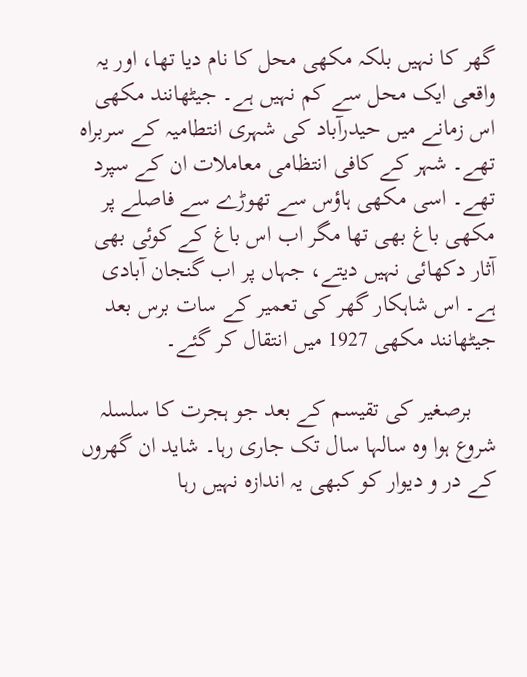گھر کا نہیں بلکہ مکھی محل کا نام دیا تھا، اور یہ واقعی ایک محل سے کم نہیں ہے۔ جیٹھانند مکھی اس زمانے میں حیدرآباد کی شہری انتطامیہ کے سربراہ تھے۔ شہر کے کافی انتظامی معاملات ان کے سپرد تھے۔ اسی مکھی ہاؤس سے تھوڑے سے فاصلے پر مکھی باغ بھی تھا مگر اب اس باغ کے کوئی بھی آثار دکھائی نہیں دیتے، جہاں پر اب گنجان آبادی ہے۔ اس شاہکار گھر کی تعمیر کے سات برس بعد جیٹھانند مکھی 1927 میں انتقال کر گئے۔

    برصغیر کی تقیسم کے بعد جو ہجرت کا سلسلہ شروع ہوا وہ سالہا سال تک جاری رہا۔ شاید ان گھروں کے در و دیوار کو کبھی یہ اندازہ نہیں رہا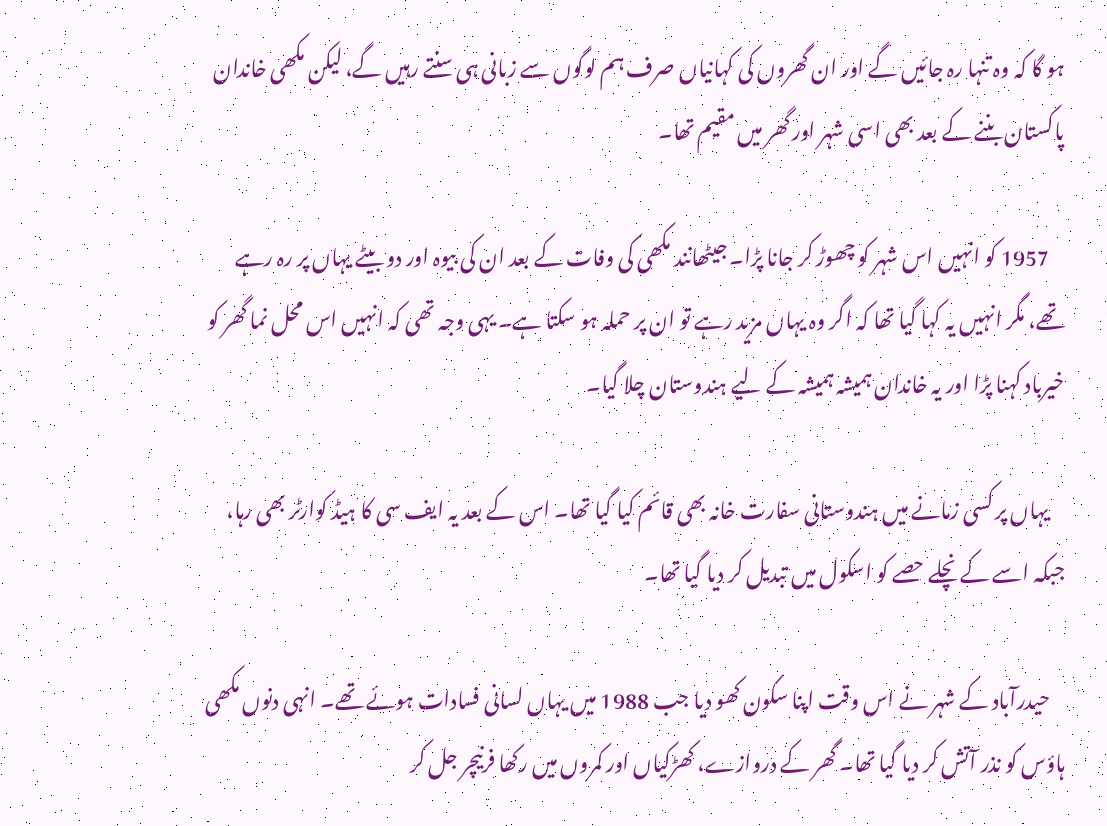ہو گا کہ وہ تنہا رہ جائیں گے اور ان گھروں کی کہانیاں صرف ہم لوگوں سے زبانی ہی سنتے رہیں گے، لیکن مکھی خاندان پاکستان بننے کے بعد بھی اسی شہر اور گھر میں مقیم تھا۔

    1957 کو انہیں اس شہر کو چھوڑ کر جانا پڑا۔ جیٹھانند مکھی کی وفات کے بعد ان کی بیوہ اور دو بیٹے یہاں پر رہ رہے تھے، مگر انہیں یہ کہا گیا تھا کہ اگر وہ یہاں مزید رہے تو ان پر حملہ ہو سکتا ہے۔ یہی وجہ تھی کہ انہیں اس محل نما گھر کو خیرباد کہنا پڑا اور یہ خاندان ہمیشہ ہمیشہ کے لیے ہندوستان چلا گیا۔

    یہاں پر کسی زمانے میں ہندوستانی سفارت خانہ بھی قائم کیا گیا تھا۔ اس کے بعد یہ ایف سی کا ہیڈ کوارٹر بھی رہا، جبکہ اسے کے نچلے حصے کو اسکول میں تبدیل کر دیا گیا تھا۔

    حیدرآباد کے شہر نے اس وقت اپنا سکون کھو دیا جب 1988 میں یہاں لسانی فسادات ہوئے تھے۔ انہی دنوں مکھی ہاؤس کو نذر آتش کر دیا گیا تھا۔ گھر کے دروازے، کھڑکیاں اور کمروں میں رکھا فرنیچر جل کر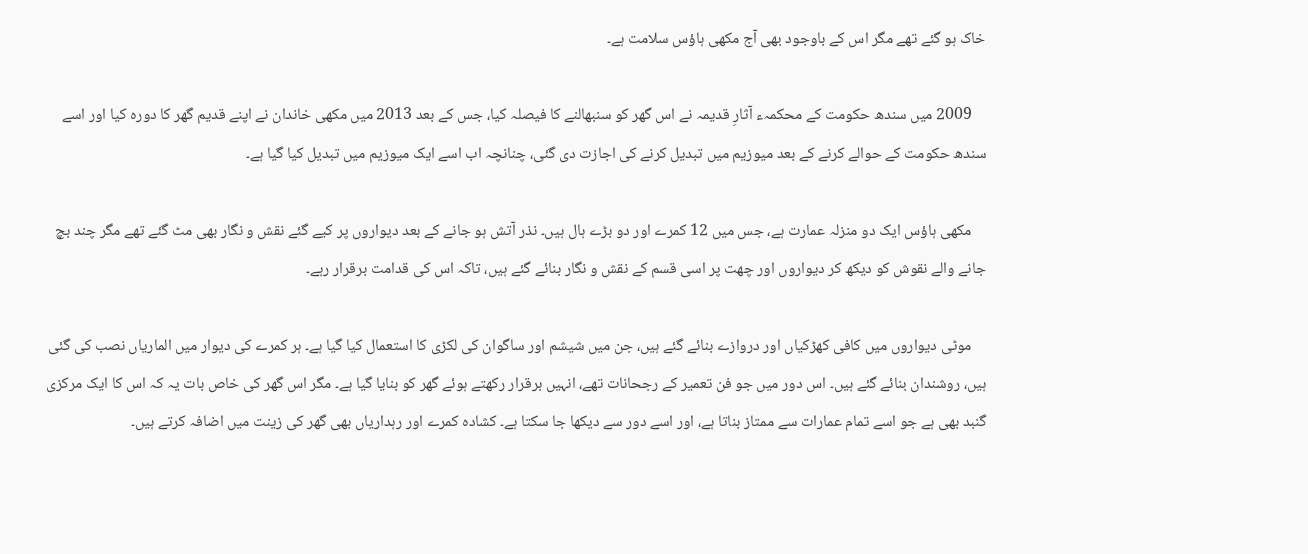خاک ہو گئے تھے مگر اس کے باوجود بھی آج مکھی ہاؤس سلامت ہے۔

    2009 میں سندھ حکومت کے محکمہء آثارِ قدیمہ نے اس گھر کو سنبھالنے کا فیصلہ کیا، جس کے بعد 2013 میں مکھی خاندان نے اپنے قدیم گھر کا دورہ کیا اور اسے سندھ حکومت کے حوالے کرنے کے بعد میوزیم میں تبدیل کرنے کی اجازت دی گئی، چنانچہ اب اسے ایک میوزیم میں تبدیل کیا گیا ہے۔

    مکھی ہاؤس ایک دو منزلہ عمارت ہے، جس میں 12 کمرے اور دو بڑے ہال ہیں۔ نذر آتش ہو جانے کے بعد دیواروں پر کیے گئے نقش و نگار بھی مٹ گئے تھے مگر چند بچ جانے والے نقوش کو دیکھ کر دیواروں اور چھت پر اسی قسم کے نقش و نگار بنائے گئے ہیں، تاکہ اس کی قدامت برقرار رہے۔

    موٹی دیواروں میں کافی کھڑکیاں اور دروازے بنائے گئے ہیں، جن میں شیشم اور ساگوان کی لکڑی کا استعمال کیا گیا ہے۔ ہر کمرے کی دیوار میں الماریاں نصب کی گئی ہیں، روشندان بنائے گئے ہیں۔ اس دور میں جو فن تعمیر کے رجحانات تھے، انہیں برقرار رکھتے ہوئے گھر کو بنایا گیا ہے۔ مگر اس گھر کی خاص بات یہ کہ اس کا ایک مرکزی گنبد بھی ہے جو اسے تمام عمارات سے ممتاز بناتا ہے، اور اسے دور سے دیکھا جا سکتا ہے۔ کشادہ کمرے اور رہداریاں بھی گھر کی زینت میں اضافہ کرتے ہیں۔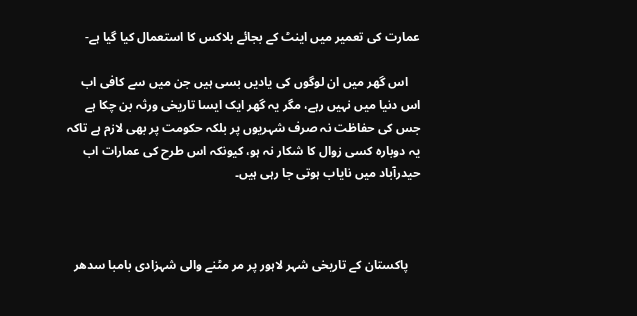عمارت کی تعمیر میں اینٹ کے بجائے بلاکس کا استعمال کیا گیا ہے-

    اس گھر میں ان لوگوں کی یادیں بسی ہیں جن میں سے کافی اب اس دنیا میں نہیں رہے، مگر یہ گھر ایک ایسا تاریخی ورثہ بن چکا ہے جس کی حفاظت نہ صرف شہریوں پر بلکہ حکومت پر بھی لازم ہے تاکہ یہ دوبارہ کسی زوال کا شکار نہ ہو، کیونکہ اس طرح کی عمارات اب حیدرآباد میں نایاب ہوتی جا رہی ہیں۔



    پاکستان کے تاریخی شہر لاہور پر مر مٹنے والی شہزادی بامبا سدھر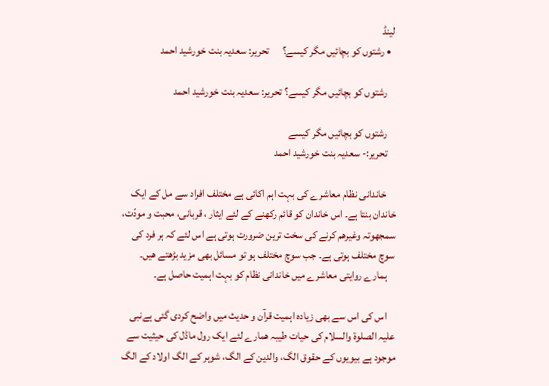لینڈ
  • رشتوں کو بچائیں مگر کیسے؟      تحریر: سعدیہ بنت خورشید احمد

    رشتوں کو بچائیں مگر کیسے؟ تحریر: سعدیہ بنت خورشید احمد

    رشتوں کو بچائیں مگر کیسے
    تحریر:- سعدیہ بنت خورشید احمد

    خاندانی نظام معاشرے کی بہت اہم اکائی ہے مختلف افراد سے مل کے ایک خاندان بنتا ہے۔ اس خاندان کو قائم رکھنے کے لئے ایثار ، قربانی، محبت و مودّت، سمجھوتہ وغیرھم کرنے کی سخت ترین ضرورت ہوتی ہے اس لئے کہ ہر فرد کی سوچ مختلف ہوتی ہے۔ جب سوچ مختلف ہو تو مسائل بھی مزید بڑھتے ھیں۔
    ہمارے روایتی معاشرے میں خاندانی نظام کو بہت اہمیت حاصل ہے۔

    اس کی اس سے بھی زیادہ اہمیت قرآن و حدیث میں واضح کردی گئی ہےنبی علیہ الصلوۃ والسلام کی حیات طیبہ ھمارے لئے ایک رول ماڈل کی حیثیت سے موجود ہے بیویوں کے حقوق الگ، والدین کے الگ، شوہر کے الگ اولاد کے الگ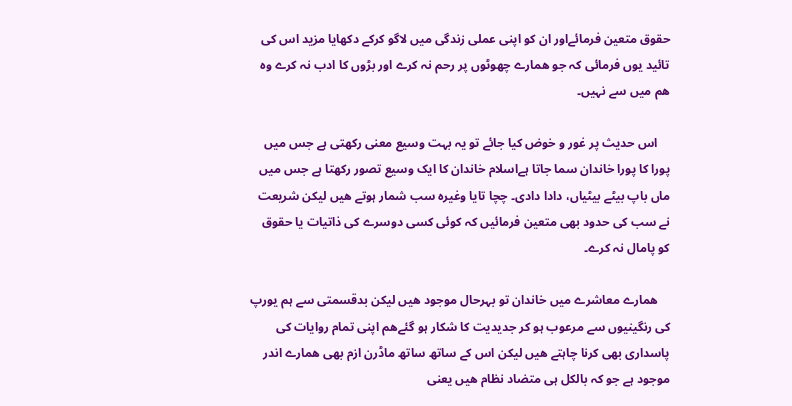حقوق متعین فرمائےاور ان کو اپنی عملی زندگی میں لاگو کرکے دکھایا مزید اس کی تائید یوں فرمائی کہ جو ھمارے چھوٹوں پر رحم نہ کرے اور بڑوں کا ادب نہ کرے وہ ھم میں سے نہیں۔

    اس حدیث پر غور و خوض کیا جائے تو یہ بہت وسیع معنی رکھتی ہے جس میں پورا کا پورا خاندان سما جاتا ہےاسلام خاندان کا ایک وسیع تصور رکھتا ہے جس میں ماں باپ بیٹے بیٹیاں، دادا دادی۔ چچا تایا وغیرہ سب شمار ہوتے ھیں لیکن شریعت نے سب کی حدود بھی متعین فرمائیں کہ کوئی کسی دوسرے کی ذاتیات یا حقوق کو پامال نہ کرے۔

    ھمارے معاشرے میں خاندان تو بہرحال موجود ھیں لیکن بدقسمتی سے ہم یورپ کی رنگینیوں سے مرعوب ہو کر جدیدیت کا شکار ہو گئےھم اپنی تمام روایات کی پاسداری بھی کرنا چاہتے ھیں لیکن اس کے ساتھ ساتھ ماڈرن ازم بھی ھمارے اندر موجود ہے جو کہ بالکل ہی متضاد نظام ھیں یعنی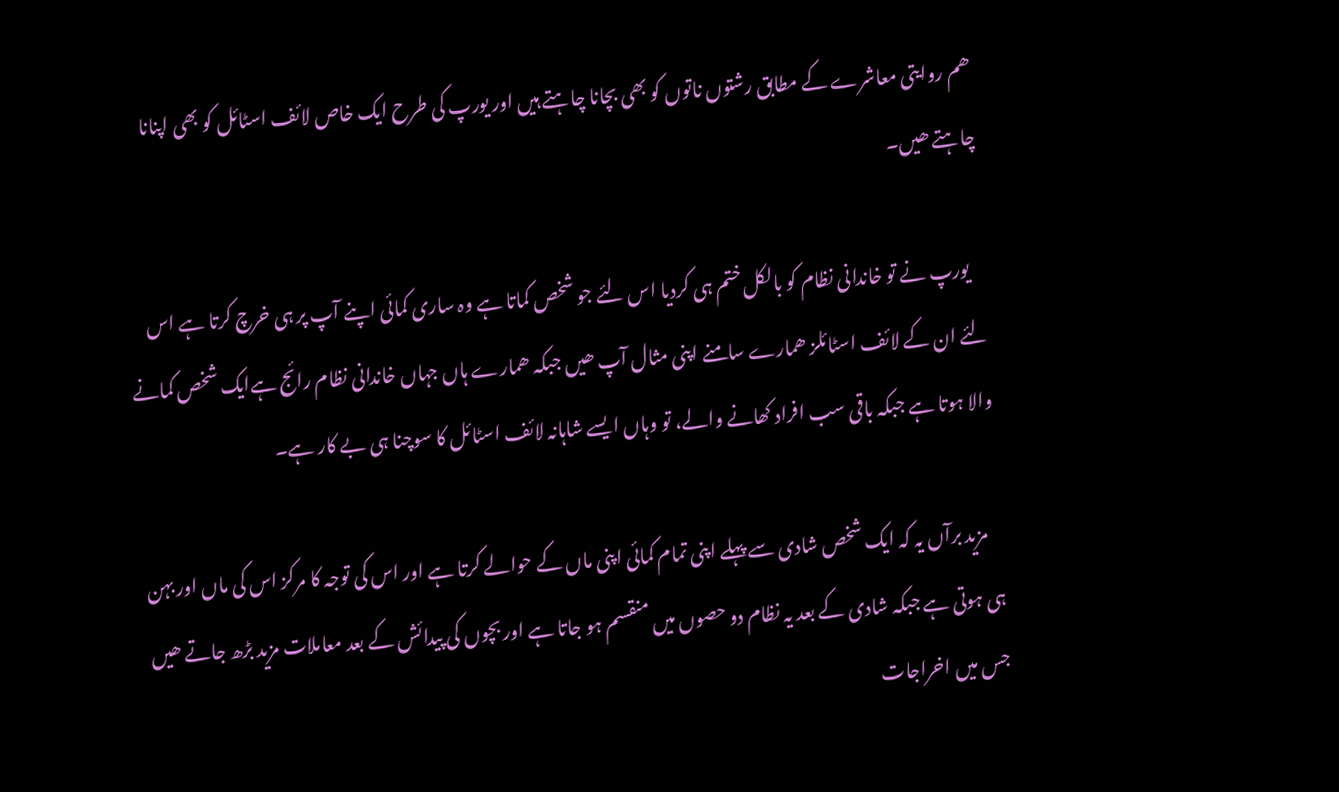ھم روایتی معاشرے کے مطابق رشتوں ناتوں کو بھی بچانا چاہتے ہیں اور یورپ کی طرح ایک خاص لائف اسٹائل کو بھی اپنانا چاہتے ھیں۔

    یورپ نے تو خاندانی نظام کو بالکل ختم ہی کردیا اس لئے جو شخص کماتا ہے وہ ساری کمائی اپنے آپ پر ہی خرچ کرتا ہے اس لئے ان کے لائف اسٹائلز ھمارے سامنے اپنی مثال آپ ھیں جبکہ ھمارے ہاں جہاں خاندانی نظام رائج ہےایک شخص کمانے والا ہوتا ہے جبکہ باقی سب افراد کھانے والے، تو وہاں ایسے شاہانہ لائف اسٹائل کا سوچنا ہی بے کار ہے۔

    مزید برآں یہ کہ ایک شخص شادی سے پہلے اپنی تمام کمائی اپنی ماں کے حوالے کرتا ہے اور اس کی توجہ کا مرکز اس کی ماں اور بہن ہی ہوتی ہے جبکہ شادی کے بعد یہ نظام دو حصوں میں منقسم ہو جاتا ہے اور بچوں کی پیدائش کے بعد معاملات مزید بڑھ جاتے ھیں جس میں اخراجات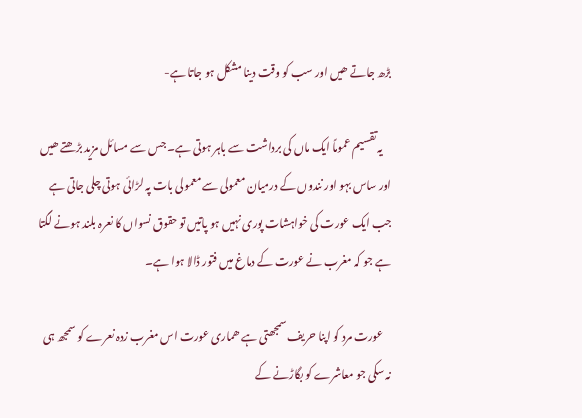بڑھ جاتے ھیں اور سب کو وقت دینا مشکل ہو جاتا ہے-

    یہ تقسیم عموماً ایک ماں کی برداشت سے باہر ہوتی ہے۔ جس سے مسائل مزید بڑھتے ھیں اور ساس بہو اور نندوں کے درمیان معمولی سے معمولی بات پہ لڑائی ہوتی چلی جاتی ہے جب ایک عورت کی خواہشات پوری نہیں ہو پاتیں تو حقوق نسواں کا نعرہ بلند ہونے لگتا ہے جو کہ مغرب نے عورت کے دماغ میں فتور ڈالا ہوا ہے۔

    عورت مرد کو اپنا حریف سمجھتی ہے ھماری عورت اس مغرب زدہ نعرے کو سمجھ ہی نہ سکی جو معاشرے کو بگاڑنے کے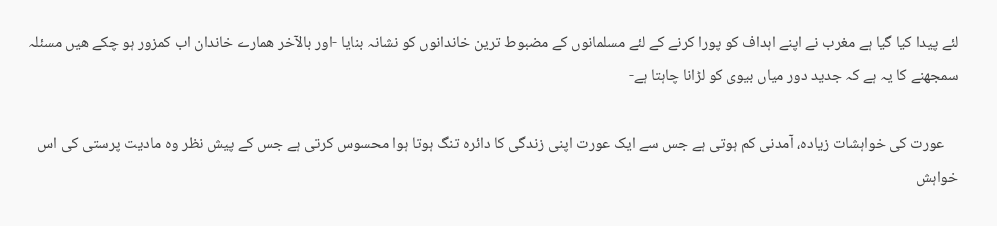لئے پیدا کیا گیا ہے مغرب نے اپنے اہداف کو پورا کرنے کے لئے مسلمانوں کے مضبوط ترین خاندانوں کو نشانہ بنایا -اور بالآخر ھمارے خاندان اب کمزور ہو چکے ھیں مسئلہ سمجھنے کا یہ ہے کہ جدید دور میاں بیوی کو لڑانا چاہتا ہے-

    عورت کی خواہشات زیادہ، آمدنی کم ہوتی ہے جس سے ایک عورت اپنی زندگی کا دائرہ تنگ ہوتا ہوا محسوس کرتی ہے جس کے پیش نظر وہ مادیت پرستی کی اس خواہش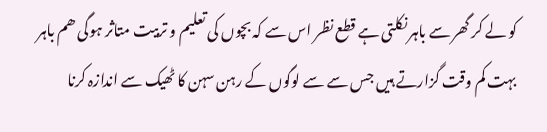کو لے کر گھر سے باہر نکلتی ہے قطع نظر اس سے کہ بچوں کی تعلیم و تربیت متاثر ہوگی ھم باہر بہت کم وقت گزارتے ہیں جس سے سے لوگوں کے رہن سہن کا ٹھیک سے اندازہ کرنا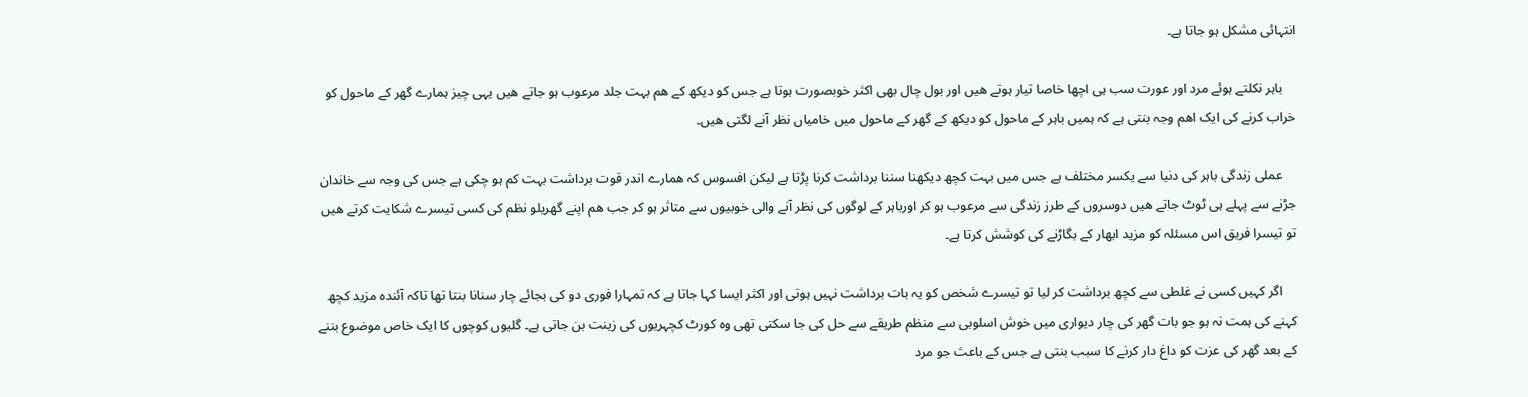انتہائی مشکل ہو جاتا ہے۔

    باہر نکلتے ہوئے مرد اور عورت سب ہی اچھا خاصا تیار ہوتے ھیں اور بول چال بھی اکثر خوبصورت ہوتا ہے جس کو دیکھ کے ھم بہت جلد مرعوب ہو جاتے ھیں یہی چیز ہمارے گھر کے ماحول کو خراب کرنے کی ایک اھم وجہ بنتی ہے کہ ہمیں باہر کے ماحول کو دیکھ کے گھر کے ماحول میں خامیاں نظر آنے لگتی ھیں۔

    عملی زندگی باہر کی دنیا سے یکسر مختلف ہے جس میں بہت کچھ دیکھنا سننا برداشت کرنا پڑتا ہے لیکن افسوس کہ ھمارے اندر قوت برداشت بہت کم ہو چکی ہے جس کی وجہ سے خاندان جڑنے سے پہلے ہی ٹوٹ جاتے ھیں دوسروں کے طرز زندگی سے مرعوب ہو کر اورباہر کے لوگوں کی نظر آنے والی خوبیوں سے متاثر ہو کر جب ھم اپنے گھریلو نظم کی کسی تیسرے شکایت کرتے ھیں تو تیسرا فریق اس مسئلہ کو مزید ابھار کے بگاڑنے کی کوشش کرتا ہے۔

    اگر کہیں کسی نے غلطی سے کچھ برداشت کر لیا تو تیسرے شخص کو یہ بات برداشت نہیں ہوتی اور اکثر ایسا کہا جاتا ہے کہ تمہارا فوری دو کی بجائے چار سنانا بنتا تھا تاکہ آئندہ مزید کچھ کہنے کی ہمت نہ ہو جو بات گھر کی چار دیواری میں خوش اسلوبی سے منظم طریقے سے حل کی جا سکتی تھی وہ کورٹ کچہریوں کی زینت بن جاتی ہے۔ گلیوں کوچوں کا ایک خاص موضوع بننے کے بعد گھر کی عزت کو داغ دار کرنے کا سبب بنتی ہے جس کے باعث جو مرد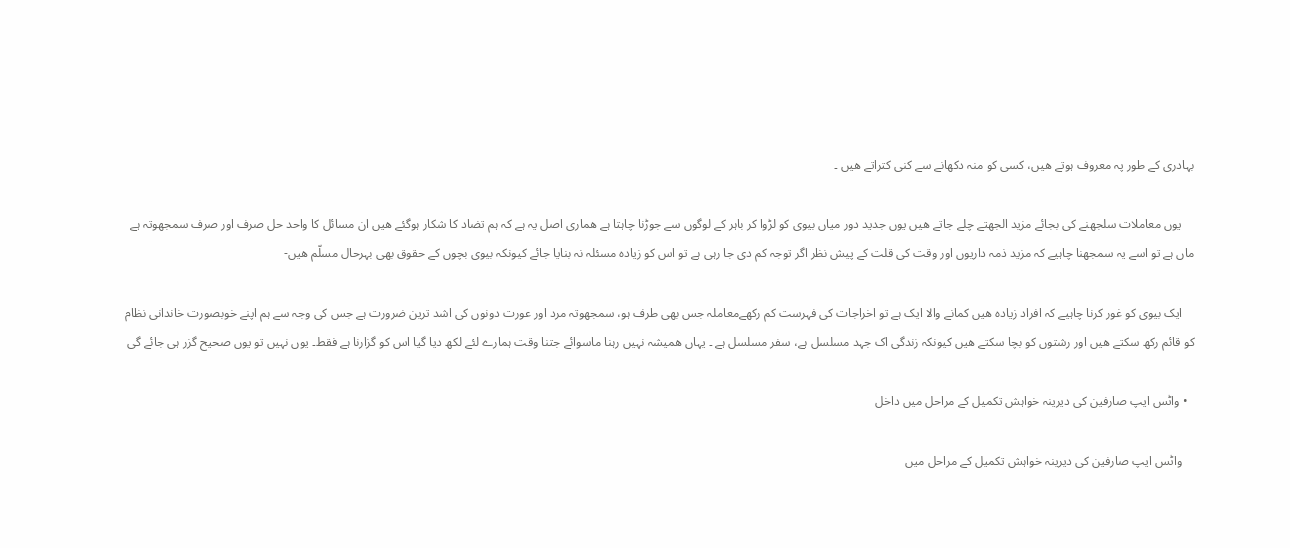بہادری کے طور پہ معروف ہوتے ھیں، کسی کو منہ دکھانے سے کنی کتراتے ھیں ۔

    یوں معاملات سلجھنے کی بجائے مزید الجھتے چلے جاتے ھیں یوں جدید دور میاں بیوی کو لڑوا کر باہر کے لوگوں سے جوڑنا چاہتا ہے ھماری اصل یہ ہے کہ ہم تضاد کا شکار ہوگئے ھیں ان مسائل کا واحد حل صرف اور صرف سمجھوتہ ہے ماں ہے تو اسے یہ سمجھنا چاہیے کہ مزید ذمہ داریوں اور وقت کی قلت کے پیش نظر اگر توجہ کم دی جا رہی ہے تو اس کو زیادہ مسئلہ نہ بنایا جائے کیونکہ بیوی بچوں کے حقوق بھی بہرحال مسلّم ھیں-

    ایک بیوی کو غور کرنا چاہیے کہ افراد زیادہ ھیں کمانے والا ایک ہے تو اخراجات کی فہرست کم رکھےمعاملہ جس بھی طرف ہو، سمجھوتہ مرد اور عورت دونوں کی اشد ترین ضرورت ہے جس کی وجہ سے ہم اپنے خوبصورت خاندانی نظام کو قائم رکھ سکتے ھیں اور رشتوں کو بچا سکتے ھیں کیونکہ زندگی اک جہد مسلسل ہے، سفر مسلسل ہے ۔ یہاں ھمیشہ نہیں رہنا ماسوائے جتنا وقت ہمارے لئے لکھ دیا گیا اس کو گزارنا ہے فقط۔ یوں نہیں تو یوں صحیح گزر ہی جائے گی

  • واٹس ایپ صارفین کی دیرینہ خواہش تکمیل کے مراحل میں داخل

    واٹس ایپ صارفین کی دیرینہ خواہش تکمیل کے مراحل میں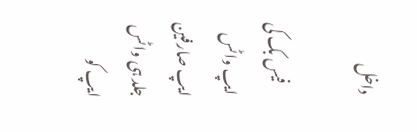داخل

    فیس بک کی ایپ واٹس ایپ صارفین جلد ہی واٹس ایپ کو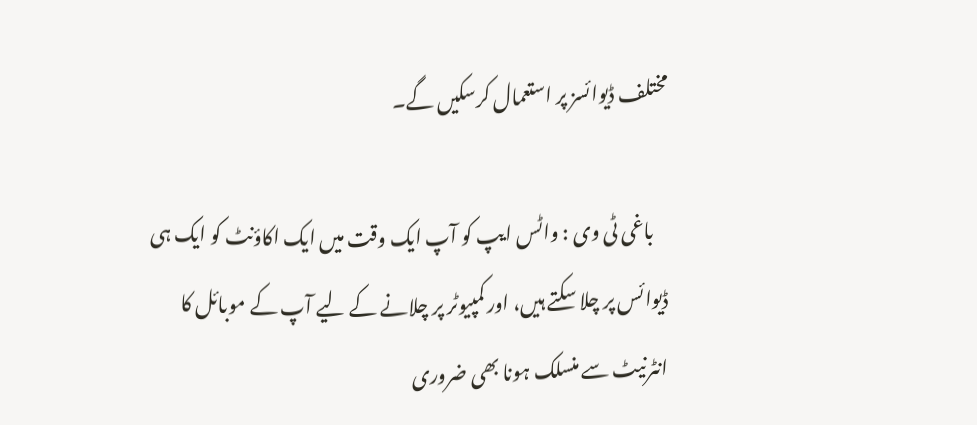مختلف ڈیوائسز پر استعمال کرسکیں گے۔

    باغی ٹی وی : واٹس ایپ کو آپ ایک وقت میں ایک اکاؤنٹ کو ایک ہی ڈیوائس پر چلا سکتے ہیں، اور کمپیوٹر پر چلانے کے لیے آپ کے موبائل کا انٹرنیٹ سے منسلک ہونا بھی ضروری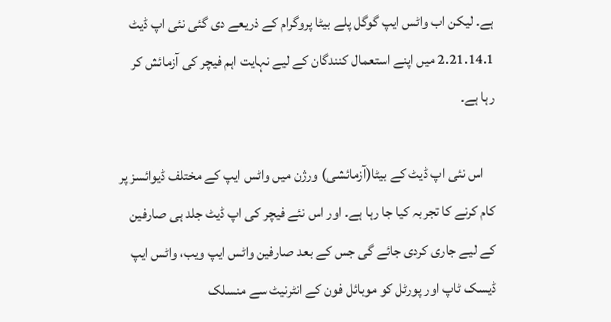ہے۔ لیکن اب واٹس ایپ گوگل پلے بیٹا پروگرام کے ذریعے دی گئی نئی اپ ڈیٹ 2.21.14.1 میں اپنے استعمال کنندگان کے لیے نہایت اہم فیچر کی آزمائش کر رہا ہے۔

    اس نئی اپ ڈیٹ کے بیٹا(آزمائشی) ورژن میں واٹس ایپ کے مختلف ڈیوائسز پر کام کرنے کا تجربہ کیا جا رہا ہے۔ اور اس نئے فیچر کی اپ ڈیٹ جلد ہی صارفین کے لیے جاری کردی جائے گی جس کے بعد صارفین واٹس ایپ ویب، واٹس ایپ ڈیسک ٹاپ اور پورٹل کو موبائل فون کے انٹرنیٹ سے منسلک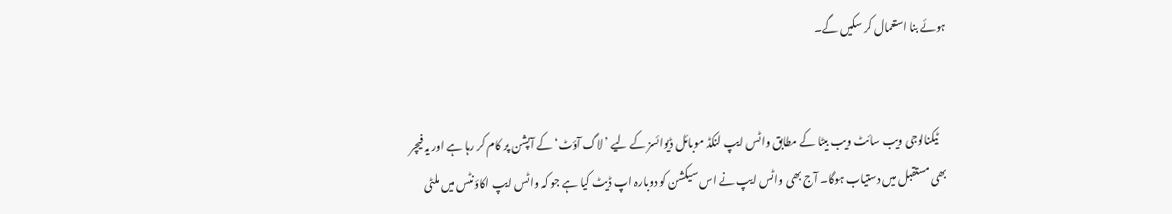ہوئے بنا استعمال کر سکیں گے۔


    ٹیکنالوجی ویب سائٹ ویب بیٹا کے مطابق واٹس ایپ لنکڈ موبائل ڈیوائسز کے لیے ’ لاگ آؤٹ‘ کے آپشن پر کام کر رہا ہے اور یہ فیچر بھی مستقبل میں دستیاب ہوگا۔ آج بھی واٹس ایپ نے اس سیکشن کو دوبارہ اپ ڈیٹ کیا ہے جو کہ واٹس ایپ اکاؤنٹس میں ملٹی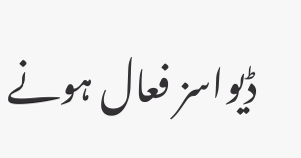ڈیواسز فعال ہونے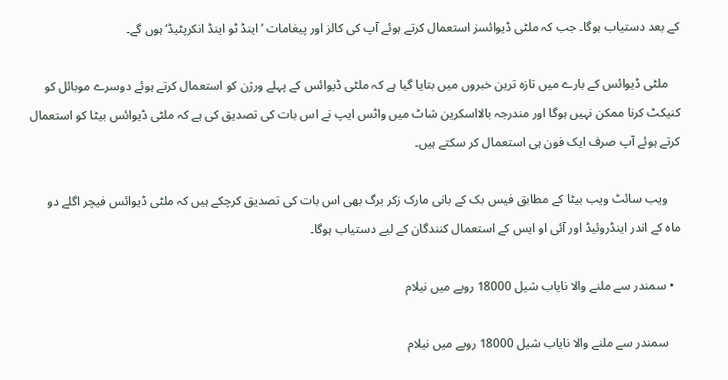کے بعد دستیاب ہوگا۔ جب کہ ملٹی ڈیوائسز استعمال کرتے ہوئے آپ کی کالز اور پیغامات ’ اینڈ ٹو اینڈ انکرپٹیڈ‘ ہوں گے۔

    ملٹی ڈیوائس کے بارے میں تازہ ترین خبروں میں بتایا گیا ہے کہ ملٹی ڈیوائس کے پہلے ورژن کو استعمال کرتے ہوئے دوسرے موبائل کو کنیکٹ کرنا ممکن نہیں ہوگا اور مندرجہ بالااسکرین شاٹ میں واٹس ایپ نے اس بات کی تصدیق کی ہے کہ ملٹی ڈیوائس بیٹا کو استعمال کرتے ہوئے آپ صرف ایک فون ہی استعمال کر سکتے ہیں۔

    ویب سائٹ ویب بیٹا کے مطابق فیس بک کے بانی مارک زکر برگ بھی اس بات کی تصدیق کرچکے ہیں کہ ملٹی ڈیوائس فیچر اگلے دو ماہ کے اندر اینڈروئیڈ اور آئی او ایس کے استعمال کنندگان کے لیے دستیاب ہوگا۔

  • سمندر سے ملنے والا نایاب شیل 18000 روپے میں نیلام

    سمندر سے ملنے والا نایاب شیل 18000 روپے میں نیلام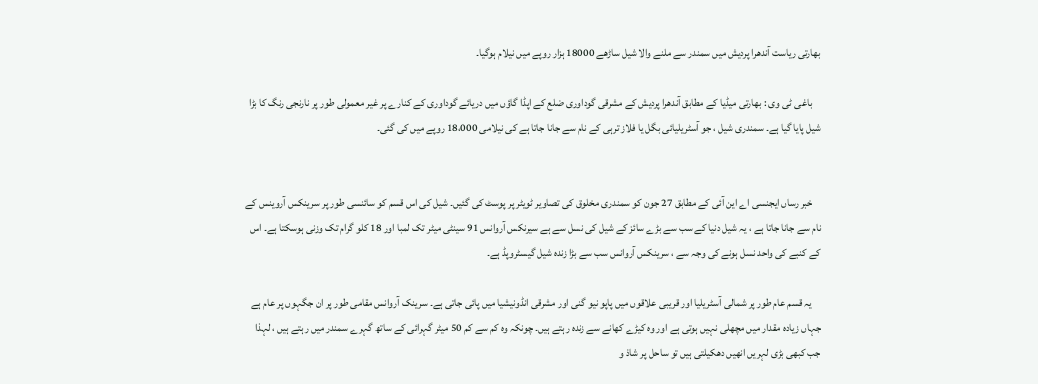بھارتی ریاست آندھرا پردیش میں سمندر سے ملنے والا شیل ساڑھے 18000 ہزار روپے میں نیلام ہوگیا۔

    باغی ٹی وی : بھارتی میڈیا کے مطابق آندھرا پردیش کے مشرقی گوداوری ضلع کے اپڈا گاؤں میں دریائے گوداوری کے کنارے پر غیر معمولی طور پر نارنجی رنگ کا بڑا شیل پایا گیا ہے۔ سمندری شیل ، جو آسٹریلیائی بگل یا فلاز ترہی کے نام سے جانا جاتا ہے کی نیلامی 18،000 روپے میں کی گئی۔


    خبر رساں ایجنسی اے این آئی کے مطابق 27 جون کو سمندری مخلوق کی تصاویر ٹویٹر پر پوسٹ کی گئیں۔ شیل کی اس قسم کو سائنسی طور پر سرینکس آروینس کے نام سے جانا جاتا ہے ، یہ شیل دنیا کے سب سے بڑے سائز کے شیل کی نسل سے ہے سیرنکس آروانس 91 سینٹی میٹر تک لمبا اور 18 کلو گرام تک وزنی ہوسکتا ہے۔ اس کے کنبے کی واحد نسل ہونے کی وجہ سے ، سرینکس آروانس سب سے بڑا زندہ شیل گیسٹروپڈ ہے۔

    یہ قسم عام طور پر شمالی آسٹریلیا اور قریبی علاقوں میں پاپو نیو گنی اور مشرقی انڈونیشیا میں پائی جاتی ہے۔ سرینک آروانس مقامی طور پر ان جگہوں پر عام ہے جہاں زیادہ مقدار میں مچھلی نہیں ہوتی ہے اور وہ کیڑے کھانے سے زندہ رہتے ہیں۔ چونکہ وہ کم سے کم 50 میٹر گہرائی کے ساتھ گہرے سمندر میں رہتے ہیں ، لہذا جب کبھی بڑی لہریں انھیں دھکیلتی ہیں تو ساحل پر شاذ و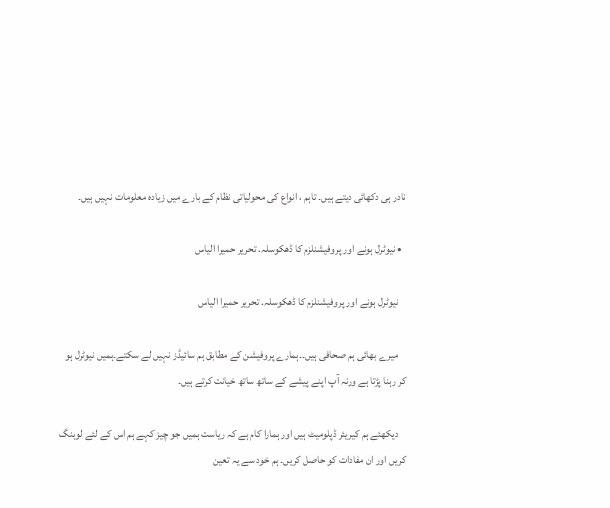نادر ہی دکھائی دیتے ہیں۔ تاہم ، انواع کی محولیاتی نظام کے بارے میں زیادہ معلومات نہیں ہیں۔

  • نیوٹرل ہونے اور پروفیشنلزم کا ڈھکوسلہ. تحریر حمیرا الیاس

    نیوٹرل ہونے اور پروفیشنلزم کا ڈھکوسلہ. تحریر حمیرا الیاس

    میرے بھائی ہم صحافی ہیں۔۔ہمارے پروفیشن کے مطابق ہم سائیڈز نہیں لے سکتے۔ہمیں نیوٹرل ہو کر رہنا پڑتا ہے ورنہ آپ اپنے پیشے کے ساتھ ساتھ خیانت کرتے ہیں۔

    دیکھئے ہم کیریئر ڈپلومیٹ ہیں اور ہمارا کام ہے کہ ریاست ہمیں جو چیز کہے ہم اس کے لئے لوبنگ کریں اور ان مفادات کو حاصل کریں۔ ہم خود سے یہ تعین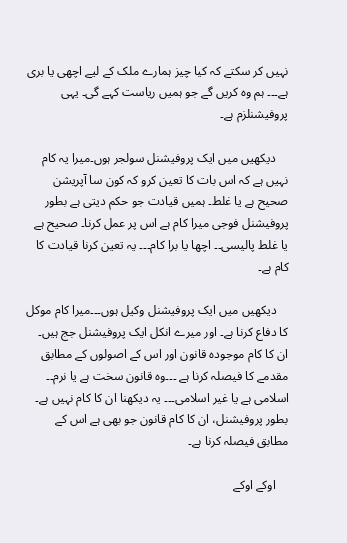نہیں کر سکتے کہ کیا چیز ہمارے ملک کے لیے اچھی یا بری ہے۔۔۔ ہم وہ کریں گے جو ہمیں ریاست کہے گی۔ یہی پروفیشنلزم ہے۔

    دیکھیں میں ایک پروفیشنل سولجر ہوں۔میرا یہ کام نہیں ہے کہ اس بات کا تعین کرو کہ کون سا آپریشن صحیح ہے یا غلط۔ ہمیں قیادت جو حکم دیتی ہے بطور پروفیشنل فوجی میرا کام ہے اس پر عمل کرنا۔ صحیح ہے یا غلط پالیسی۔۔ اچھا یا برا کام۔۔۔ یہ تعین کرنا قیادت کا کام ہے۔

    دیکھیں میں ایک پروفیشنل وکیل ہوں۔۔۔میرا کام موکل کا دفاع کرنا ہے۔ اور میرے انکل ایک پروفیشنل جج ہیں۔ ان کا کام موجودہ قانون اور اس کے اصولوں کے مطابق مقدمے کا فیصلہ کرنا ہے ۔۔۔وہ قانون سخت ہے یا نرم۔۔ اسلامی ہے یا غیر اسلامی۔۔۔ یہ دیکھنا ان کا کام نہیں ہے۔ بطور پروفیشنل، ان کا کام قانون جو بھی ہے اس کے مطابق فیصلہ کرنا ہے۔

    اوکے اوکے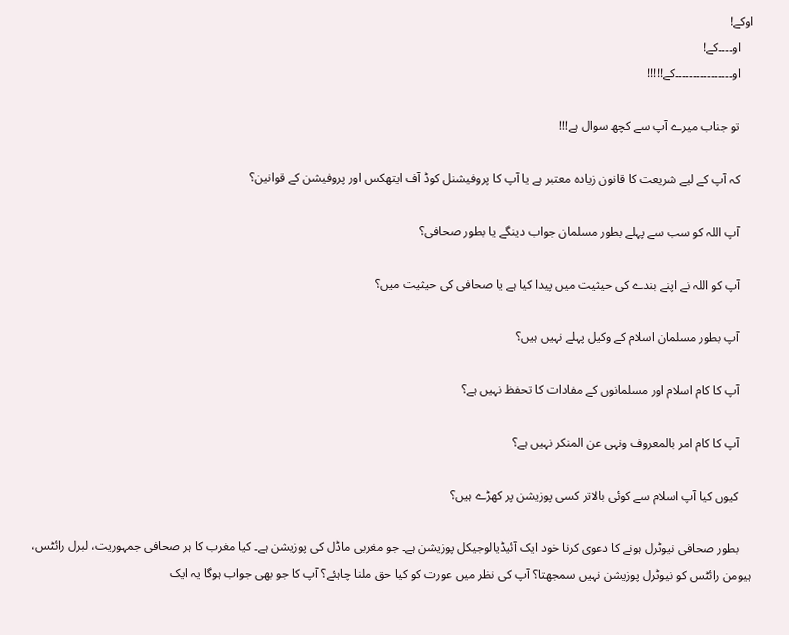اوکے!
    او۔۔۔۔کے!
    او۔۔۔۔۔۔۔۔۔۔۔۔۔۔۔۔کے!!!!!

    تو جناب میرے آپ سے کچھ سوال ہے!!!

    کہ آپ کے لیے شریعت کا قانون زیادہ معتبر ہے یا آپ کا پروفیشنل کوڈ آف ایتھکس اور پروفیشن کے قوانین؟

    آپ اللہ کو سب سے پہلے بطور مسلمان جواب دینگے یا بطور صحافی؟

    آپ کو اللہ نے اپنے بندے کی حیثیت میں پیدا کیا ہے یا صحافی کی حیثیت میں؟

    آپ بطور مسلمان اسلام کے وکیل پہلے نہیں ہیں؟

    آپ کا کام اسلام اور مسلمانوں کے مفادات کا تحفظ نہیں ہے؟

    آپ کا کام امر بالمعروف ونہی عن المنکر نہیں ہے؟

    کیوں کیا آپ اسلام سے کوئی بالاتر کسی پوزیشن پر کھڑے ہیں؟

    بطور صحافی نیوٹرل ہونے کا دعوی کرنا خود ایک آئیڈیالوجیکل پوزیشن ہے۔ جو مغربی ماڈل کی پوزیشن ہے۔ کیا مغرب کا ہر صحافی جمہوریت، لبرل رائٹس، ہیومن رائٹس کو نیوٹرل پوزیشن نہیں سمجھتا؟ آپ کی نظر میں عورت کو کیا حق ملنا چاہئے؟ آپ کا جو بھی جواب ہوگا یہ ایک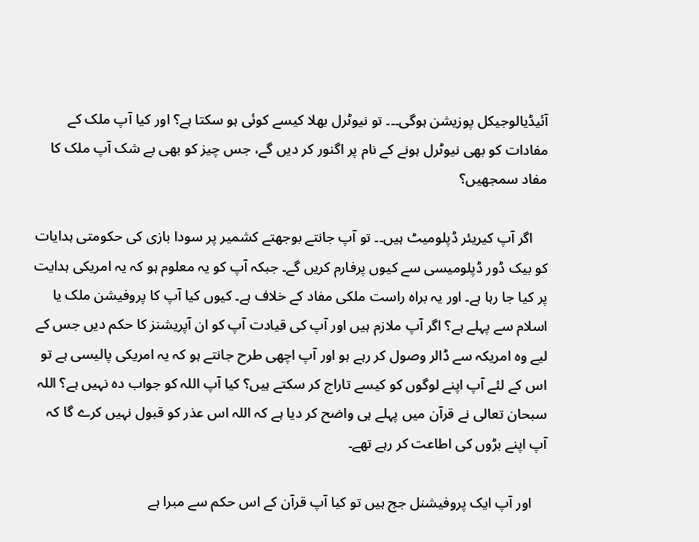آئیڈیالوجیکل پوزیشن ہوگی۔۔۔ تو نیوٹرل بھلا کیسے کوئی ہو سکتا ہے؟ اور کیا آپ ملک کے مفادات کو بھی نیوٹرل ہونے کے نام پر اگنور کر دیں گے، جس چیز کو بھی بے شک آپ ملک کا مفاد سمجھیں؟

    اگر آپ کیریئر ڈپلومیٹ ہیں۔۔ تو آپ جانتے بوجھتے کشمیر پر سودا بازی کی حکومتی ہدایات کو بیک ڈور ڈپلومیسی سے کیوں پرفارم کریں گے۔ جبکہ آپ کو یہ معلوم ہو کہ یہ امریکی ہدایت پر کیا جا رہا ہے۔ اور یہ براہ راست ملکی مفاد کے خلاف ہے۔ کیوں کیا آپ کا پروفیشن ملک یا اسلام سے پہلے ہے؟ اگر آپ ملازم ہیں اور آپ کی قیادت آپ کو ان آپریشنز کا حکم دیں جس کے لیے وہ امریکہ سے ڈالر وصول کر رہے ہو اور آپ اچھی طرح جانتے ہو کہ یہ امریکی پالیسی ہے تو اس کے لئے آپ اپنے لوگوں کو کیسے تاراج کر سکتے ہیں؟ کیا آپ اللہ کو جواب دہ نہیں ہے؟ اللہ سبحان تعالی نے قرآن میں پہلے ہی واضح کر دیا ہے کہ اللہ اس عذر کو قبول نہیں کرے گا کہ آپ اپنے بڑوں کی اطاعت کر رہے تھے۔

    اور آپ ایک پروفیشنل جج ہیں تو کیا آپ قرآن کے اس حکم سے مبرا ہے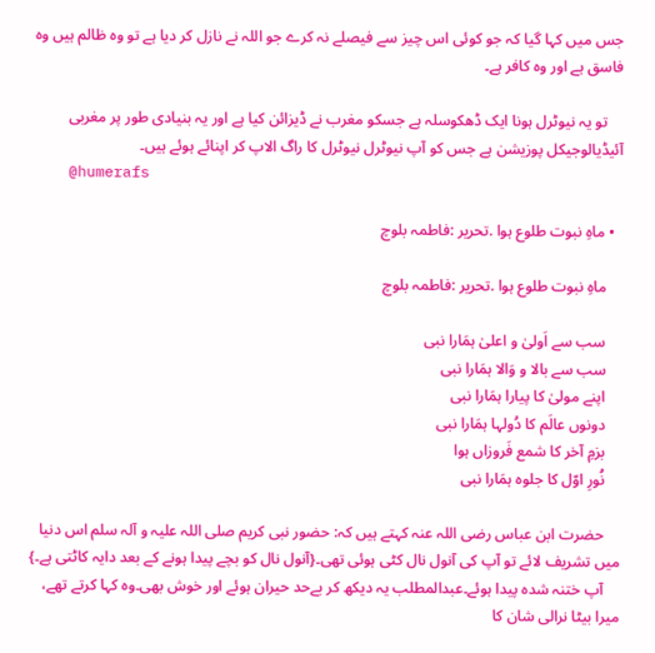جس میں کہا گیا کہ جو کوئی اس چیز سے فیصلے نہ کرے جو اللہ نے نازل کر دیا ہے تو وہ ظالم ہیں وہ فاسق ہے اور وہ کافر ہے۔

    تو یہ نیوٹرل ہونا ایک ڈھکوسلہ ہے جسکو مغرب نے ڈیزائن کیا ہے اور یہ بنیادی طور پر مغربی آئیڈیالوجیکل پوزیشن ہے جس کو آپ نیوٹرل نیوٹرل کا راگ الاپ کر اپنائے ہوئے ہیں۔
    @humerafs

  • ماہِ نبوت طلوع ہوا .تحریر :فاطمہ بلوچ

    ماہِ نبوت طلوع ہوا .تحریر :فاطمہ بلوچ

    سب سے اَولیٰ و اعلیٰ ہمَارا نبی
    سب سے بالا و وَالا ہمَارا نبی
    اپنے مولیٰ کا پیارا ہمَارا نبی
    دونوں عالَم کا دُولہا ہمَارا نبی
    بزمِ آخر کا شمع فَروزاں ہوا
    نُورِ اوّل کا جلوہ ہمَارا نبی

    حضرت ابن عباس رضی اللہ عنہ کہتے ہیں کہ: حضور نبی کریم صلی اللہ علیہ و آلہ سلم اس دنیا میں تشریف لائے تو آپ کی آنول نال کٹی ہوئی تھی۔{آنول نال کو بچے پیدا ہونے کے بعد دایہ کاٹتی ہے۔}
    آپ ختنہ شدہ پیدا ہوئے۔عبدالمطلب یہ دیکھ کر بےحد حیران ہوئے اور خوش بھی۔وہ کہا کرتے تھے، میرا بیٹا نرالی شان کا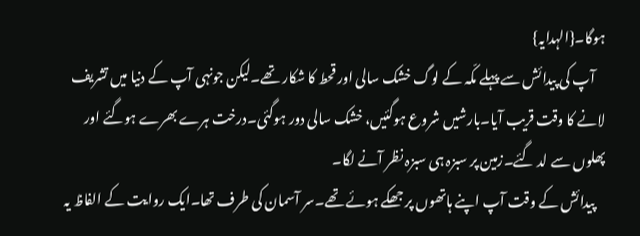ہوگا۔{الہدایہ}
    آپ کی پیدائش سے پہلے مکّہ کے لوگ خشک سالی اور قحط کا شکار تھے۔لیکن جونہی آپ کے دنیا میں تشریف لانے کا وقت قریب آیا۔بارشیں شروع ہوگئیں، خشک سالی دور ہوگئی۔درخت ہرے بھرے ہوگئے اور پھلوں سے لد گئے۔زمین پر سبزہ ہی سبزہ نظر آنے لگا۔
    پیدائش کے وقت آپ اپنے ہاتھوں پر جھکے ہوئے تھے۔سر آسمان کی طرف تھا۔ایک روایت کے الفاظ یہ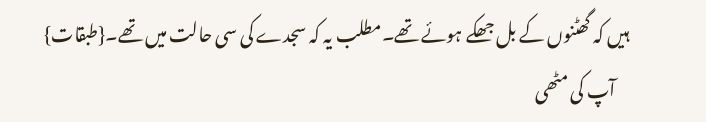ہیں کہ گھٹنوں کے بل جھکے ہوئے تھے۔مطلب یہ کہ سجدے کی سی حالت میں تھے۔{طبقات}
    آپ کی مٹھی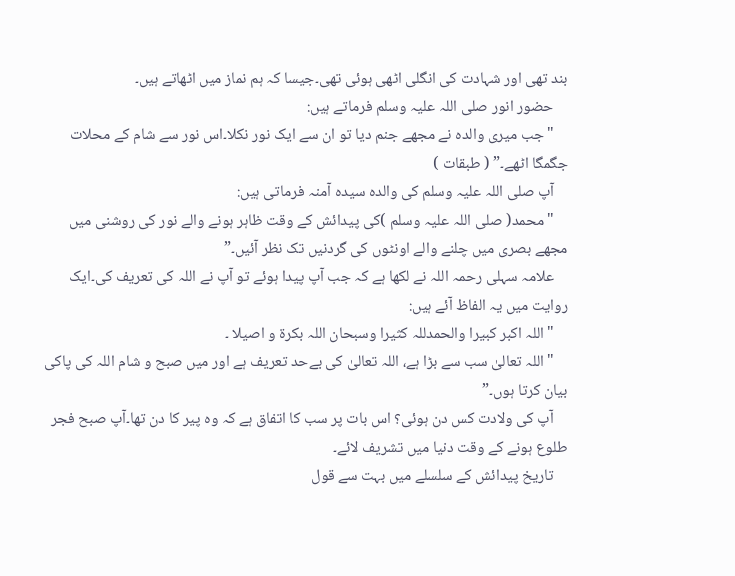بند تھی اور شہادت کی انگلی اٹھی ہوئی تھی۔جیسا کہ ہم نماز میں اٹھاتے ہیں۔
    حضور انور صلی اللہ علیہ وسلم فرماتے ہیں:
    "جب میری والدہ نے مجھے جنم دیا تو ان سے ایک نور نکلا۔اس نور سے شام کے محلات جگمگا اٹھے۔” ( طبقات )
    آپ صلی اللہ علیہ وسلم کی والدہ سیدہ آمنہ فرماتی ہیں:
    "محمد( صلی اللہ علیہ وسلم )کی پیدائش کے وقت ظاہر ہونے والے نور کی روشنی میں مجھے بصری میں چلنے والے اونٹوں کی گردنیں تک نظر آئیں۔”
    علامہ سہلی رحمہ اللہ نے لکھا ہے کہ جب آپ پیدا ہوئے تو آپ نے اللہ کی تعریف کی۔ایک روایت میں یہ الفاظ آئے ہیں:
    "اللہ اکبر کبیرا والحمدللہ کثیرا وسبحان اللہ بکرۃ و اصیلا ۔
    "اللہ تعالیٰ سب سے بڑا ہے، اللہ تعالیٰ کی بےحد تعریف ہے اور میں صبح و شام اللہ کی پاکی بیان کرتا ہوں۔”
    آپ کی ولادت کس دن ہوئی؟ اس بات پر سب کا اتفاق ہے کہ وہ پیر کا دن تھا۔آپ صبح فجر طلوع ہونے کے وقت دنیا میں تشریف لائے۔
    تاریخ پیدائش کے سلسلے میں بہت سے قول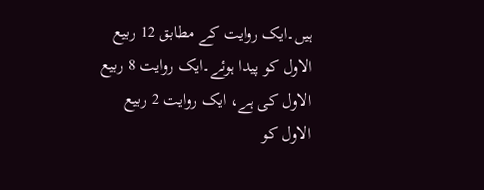ہیں۔ایک روایت کے مطابق 12 ربیع الاول کو پیدا ہوئے۔ایک روایت 8 ربیع الاول کی ہے، ایک روایت 2 ربیع الاول کو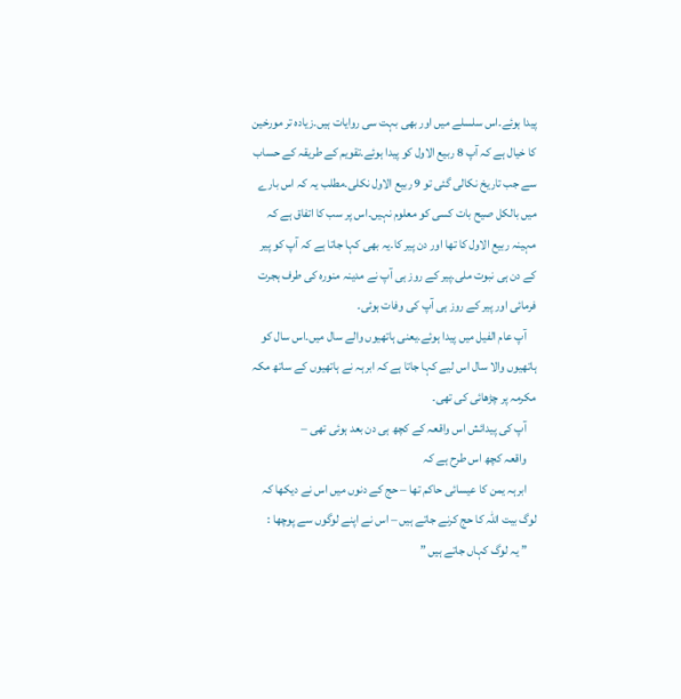پیدا ہوئے۔اس سلسلے میں اور بھی بہت سی روایات ہیں۔زیادہ تر مورخین کا خیال ہے کہ آپ 8 ربیع الاول کو پیدا ہوئے۔تقویم کے طریقہ کے حساب سے جب تاریخ نکالی گئی تو 9 ربیع الاول نکلی۔مطلب یہ کہ اس بارے میں بالکل صیح بات کسی کو معلوم نہیں۔اس پر سب کا اتفاق ہے کہ مہینہ ربیع الاول کا تھا اور دن پیر کا۔یہ بھی کہا جاتا ہے کہ آپ کو پیر کے دن ہی نبوت ملی۔پیر کے روز ہی آپ نے مدینہ منورہ کی طرف ہجرت فرمائی اور پیر کے روز ہی آپ کی وفات ہوئی۔
    آپ عام الفیل میں پیدا ہوئے۔یعنی ہاتھیوں والے سال میں۔اس سال کو ہاتھیوں والا سال اس لیے کہا جاتا ہے کہ ابرہہ نے ہاتھیوں کے ساتھ مکہ مکرمہ پر چڑھائی کی تھی۔
    آپ کی پیدائش اس واقعہ کے کچھ ہی دن بعد ہوئی تھی –
    واقعہ کچھ اس طرح ہے کہ
    ابرہہ یمن کا عیسائی حاکم تھا – حج کے دنوں میں اس نے دیکھا کہ لوگ بیت اللہ کا حج کرنے جاتے ہیں – اس نے اپنے لوگوں سے پوچھا :
    ” یہ لوگ کہاں جاتے ہیں ”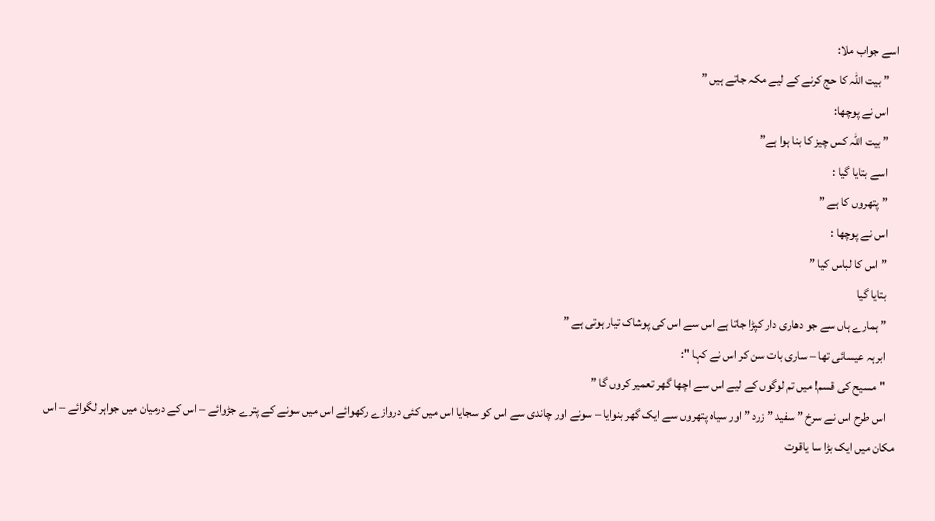اسے جواب ملا:
    ” بیت اللہ کا حج کرنے کے لیے مکہ جاتے ہیں ”
    اس نے پوچھا:
    ” بیت اللہ کس چیز کا بنا ہوا ہے”
    اسے بتایا گیا :
    ” پتھروں کا ہے ”
    اس نے پوچھا :
    ” اس کا لباس کیا ”
    بتایا گیا
    ” ہمارے ہاں سے جو دھاری دار کپڑا جاتا ہے اس سے اس کی پوشاک تیار ہوتی ہے ”
    ابرہہ عیسائی تھا – ساری بات سن کر اس نے کہا ":
    "مسیح کی قسم! میں تم لوگوں کے لیے اس سے اچھا گھر تعمیر کروں گا ”
    اس طرح اس نے سرخ ” سفید ” زرد ” اور سیاہ پتھروں سے ایک گھر بنوایا – سونے اور چاندی سے اس کو سجایا اس میں کئی دروازے رکھوائے اس میں سونے کے پترے جڑوائے – اس کے درمیان میں جواہر لگوائے – اس مکان میں ایک بڑا سا یاقوت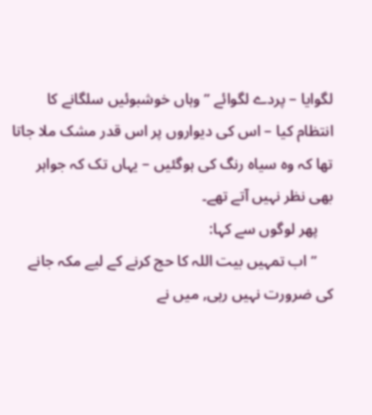لگوایا – پردے لگوائے ” وہاں خوشبوئیں سلگانے کا انتظام کیا – اس کی دیواروں پر اس قدر مشک ملا جاتا تھا کہ وہ سیاہ رنگ کی ہوگئیں – یہاں تک کہ جواہر بھی نظر نہیں آتے تھے۔
    پھر لوگوں سے کہا:
    ” اب تمہیں بیت اللہ کا حج کرنے کے لیے مکہ جانے کی ضرورت نہیں رہی, میں نے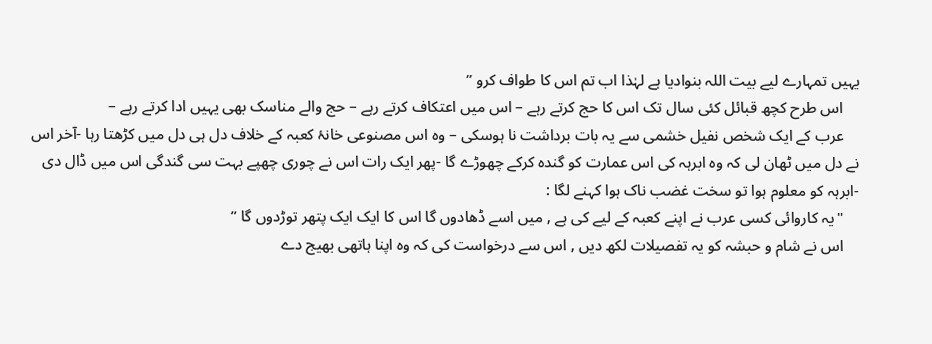یہیں تمہارے لیے بیت اللہ بنوادیا ہے لہٰذا اب تم اس کا طواف کرو ”
    اس طرح کچھ قبائل کئی سال تک اس کا حج کرتے رہے – اس میں اعتکاف کرتے رہے – حج والے مناسک بھی یہیں ادا کرتے رہے –
    عرب کے ایک شخص نفیل خشمی سے یہ بات برداشت نا ہوسکی – وہ اس مصنوعی خانۂ کعبہ کے خلاف دل ہی دل میں کڑھتا رہا -آخر اس نے دل میں ٹھان لی کہ وہ ابرہہ کی اس عمارت کو گندہ کرکے چھوڑے گا -پھر ایک رات اس نے چوری چھپے بہت سی گندگی اس میں ڈال دی -ابرہہ کو معلوم ہوا تو سخت غضب ناک ہوا کہنے لگا :
    "یہ کاروائی کسی عرب نے اپنے کعبہ کے لیے کی ہے , میں اسے ڈھادوں گا اس کا ایک ایک پتھر توڑدوں گا ”
    اس نے شام و حبشہ کو یہ تفصیلات لکھ دیں , اس سے درخواست کی کہ وہ اپنا ہاتھی بھیج دے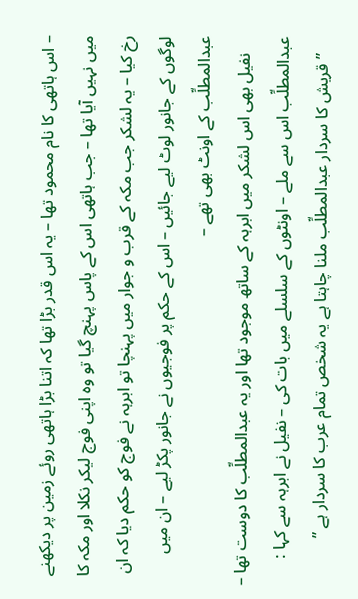– اس ہاتھی کا نام محمود تھا – یہ اس قدر بڑا تھا کہ اتنا بڑا ہاتھی روئے زمین پر دیکھنے میں نہیں آیا تھا – جب ہاتھی اس کے پاس پہنچ گیا تو وہ اپنی فوج لیکر نکلا اور مکہ کا رخ کیا – یہ لشکر جب مکہ کے قرب و جوار میں پہنچا تو ابرہہ نے فوج کو حکم دیا کہ ان لوگوں کے جانور لوٹ لیے جائیں – اس کے حکم پر فوجیوں نے جانور پکڑ لیے – ان میں عبدالمطلِّب کے اونٹ بھی تھے –
    نفیل بھی اس لشکر میں ابرہہ کے ساتھ موجود تھا اور یہ عبدالمطلِّب کا دوست تھا – عبدالمطلِّب اس سے ملے – اونٹوں کے سلسلے میں بات کی – نفیل نے ابرہہ سے کہا :
    ” قریش کا سردار عبدالمطلِّب ملنا چاہتا ہے یہ شخص تمام عرب کا سردار ہے ”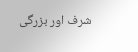شرف اور بزرگی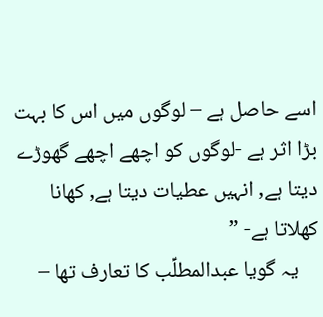اسے حاصل ہے – لوگوں میں اس کا بہت بڑا اثر ہے -لوگوں کو اچھے اچھے گھوڑے دیتا ہے, انہیں عطیات دیتا ہے, کھانا کھلاتا ہے- ”
    یہ گویا عبدالمطلِّب کا تعارف تھا –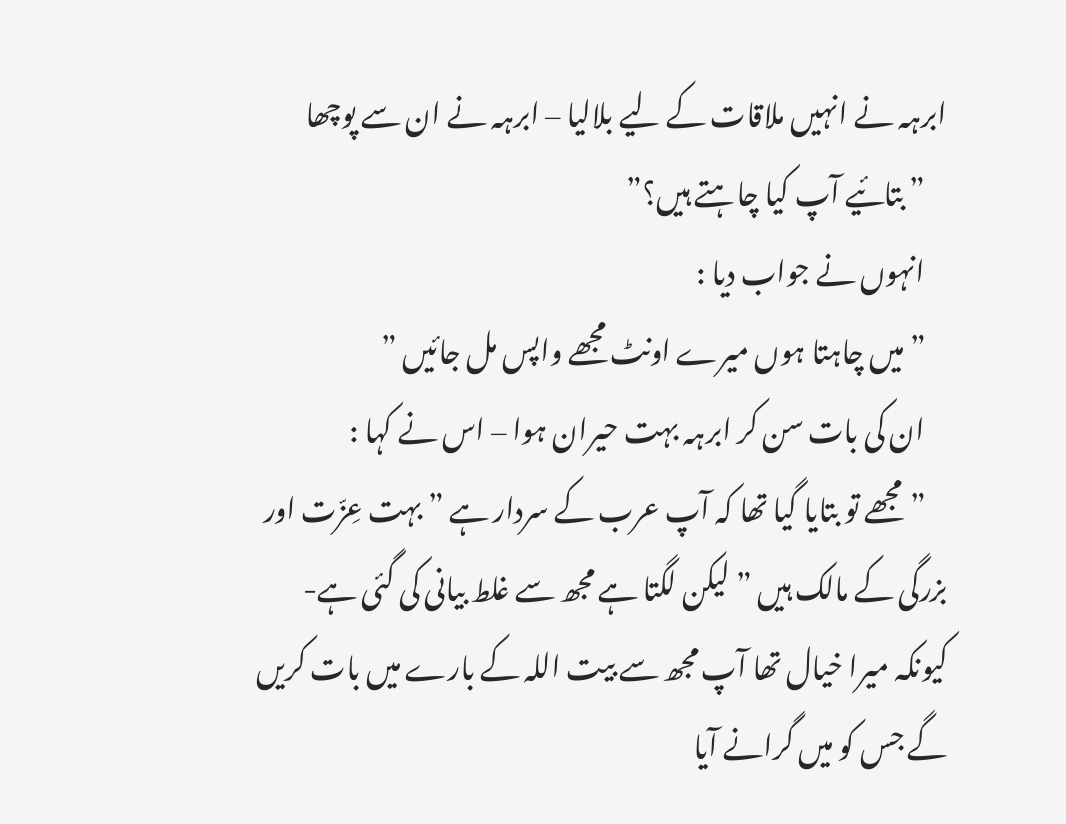ابرہہ نے انہیں ملاقات کے لیے بلالیا – ابرہہ نے ان سے پوچھا
    ” بتائیے آپ کیا چاہتے ہیں؟”
    انہوں نے جواب دیا :
    ” میں چاہتا ہوں میرے اونٹ مجھے واپس مل جائیں ”
    ان کی بات سن کر ابرہہ بہت حیران ہوا – اس نے کہا :
    ” مجھے تو بتایا گیا تھا کہ آپ عرب کے سردار ہے ” بہت عِزّت اور بزرگی کے مالک ہیں ” لیکن لگتا ہے مجھ سے غلط بیانی کی گئی ہے- کیونکہ میرا خیال تھا آپ مجھ سے بیت اللہ کے بارے میں بات کریں گے جس کو میں گرانے آیا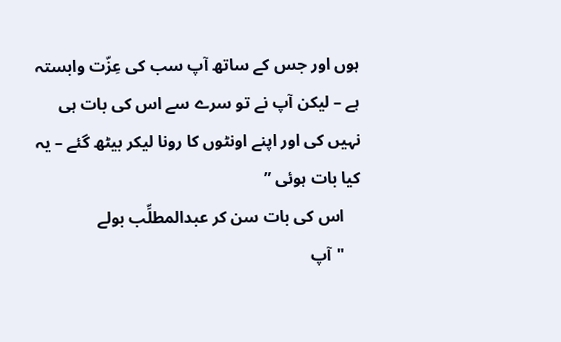ہوں اور جس کے ساتھ آپ سب کی عِزّت وابستہ ہے – لیکن آپ نے تو سرے سے اس کی بات ہی نہیں کی اور اپنے اونٹوں کا رونا لیکر بیٹھ گئے – یہ کیا بات ہوئی ”
    اس کی بات سن کر عبدالمطلِّب بولے
    "آپ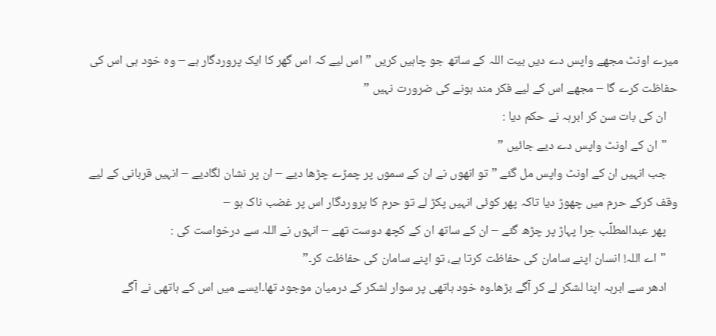میرے اونٹ مجھے واپس دے دیں بیت اللہ کے ساتھ جو چاہیں کریں ” اس لیے کہ اس گھر کا ایک پروردگار ہے – وہ خود ہی اس کی حفاظت کرے گا – مجھے اس کے لیے فکر مند ہونے کی ضرورت نہیں ”
    ان کی بات سن کر ابرہہ نے حکم دیا :
    "ان کے اونٹ واپس دے دیے جائیں ”
    جب انہیں ان کے اونٹ واپس مل گئے ” تو انھوں نے ان کے سموں پر چمڑے چڑھا دیے – ان پر نشان لگادیے – انہیں قربانی کے لیے وقف کرکے حرم میں چھوڑ دیا تاکہ پھر کوئی انہیں پکڑ لے تو حرم کا پروردگار اس پر غضب ناک ہو –
    پھر عبدالمطلِّب حِرا پہاڑ پر چڑھ گئے – ان کے ساتھ ان کے کچھ دوست تھے – انہوں نے اللہ سے درخواست کی :
    "اے اللہ! انسان اپنے سامان کی حفاظت کرتا ہے، تو اپنے سامان کی حفاظت کر۔”
    ادھر سے ابرہہ اپنا لشکر لے کر آگے بڑھا۔وہ خود ہاتھی پر سوار لشکر کے درمیان موجود تھا۔ایسے میں اس کے ہاتھی نے آگے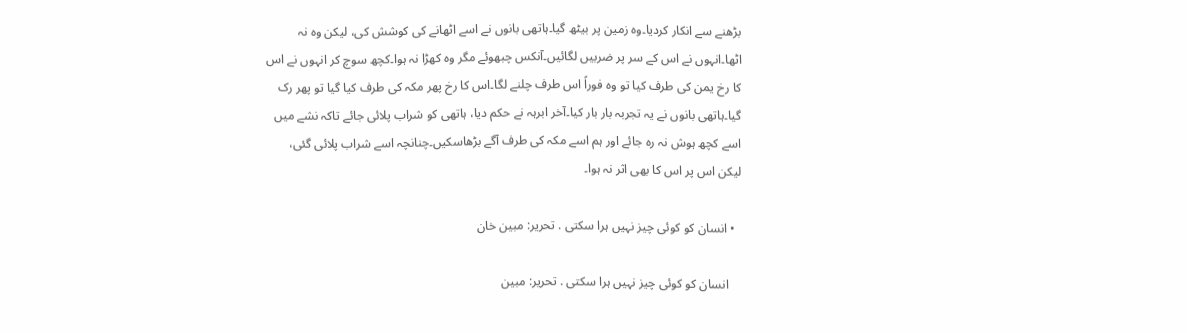بڑھنے سے انکار کردیا۔وہ زمین پر بیٹھ گیا۔ہاتھی بانوں نے اسے اٹھانے کی کوشش کی، لیکن وہ نہ اٹھا۔انہوں نے اس کے سر پر ضربیں لگائیں۔آنکس چبھوئے مگر وہ کھڑا نہ ہوا۔کچھ سوچ کر انہوں نے اس کا رخ یمن کی طرف کیا تو وہ فوراً اس طرف چلنے لگا۔اس کا رخ پھر مکہ کی طرف کیا گیا تو پھر رک گیا۔ہاتھی بانوں نے یہ تجربہ بار بار کیا۔آخر ابرہہ نے حکم دیا، ہاتھی کو شراب پلائی جائے تاکہ نشے میں اسے کچھ ہوش نہ رہ جائے اور ہم اسے مکہ کی طرف آگے بڑھاسکیں۔چنانچہ اسے شراب پلائی گئی، لیکن اس پر اس کا بھی اثر نہ ہوا۔

  • انسان کو کوئی چیز نہیں ہرا سکتی . تحریر: مبین خان

    انسان کو کوئی چیز نہیں ہرا سکتی . تحریر: مبین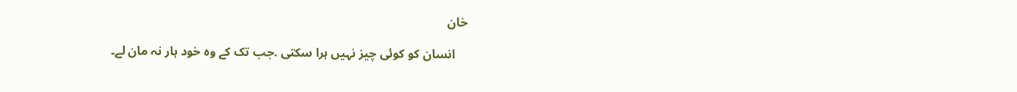خان

    انسان کو کوئی چیز نہیں ہرا سکتی .جب تک کے وہ خود ہار نہ مان لے۔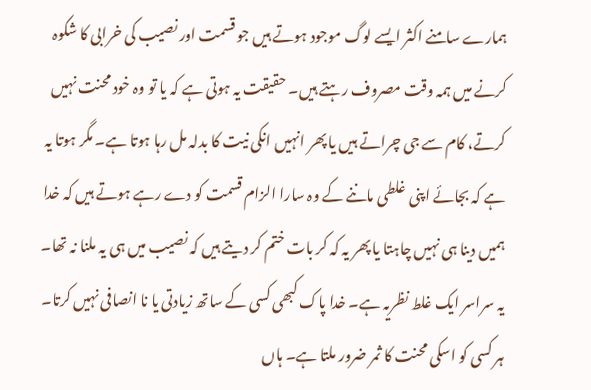ہمارے سامنے اکثر ایسے لوگ موجود ہوتے ہیں جو قسمت اور نصیب کی خرابی کا شکوہ کرنے میں ہمہ وقت مصروف رہتے ہیں۔ حقیقت یہ ہوتی ہے کہ یا تو وہ خود محنت نہیں کرتے، کام سے جی چراتے ہیں یا پھر انہیں انکی نیت کا بدلہ مل رہا ہوتا ہے۔ مگر ہوتا یہ ہے کہ بجائے اپنی غلطی ماننے کے وہ سارا الزام قسمت کو دے رہے ہوتے ہیں کہ خدا ہمیں دینا ہی نہیں چاہتا یا پھر یہ کہ کر بات ختم کر دیتے ہیں کہ نصیب میں ہی یہ ملنا نہ تھا۔ یہ سراسر ایک غلط نظریہ ہے۔ خدا پاک کبھی کسی کے ساتھ زیادتی یا نا انصافی نہیں کرتا۔ ہر کسی کو اسکی محنت کا ثمر ضرور ملتا ہے۔ ہاں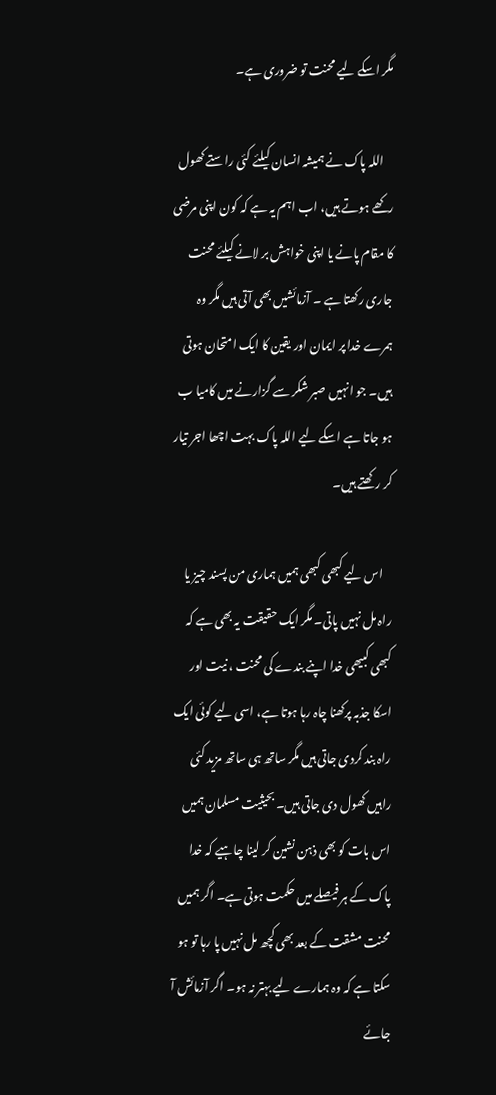مگر اسکے لیے محنت تو ضروری ہے۔

    اللہ پاک نے ہمیشہ انسان کیلئے کئی راستے کھول رکھے ہوتے ہیں، اب اہم یہ ہے کہ کون اپنی مرضی کا مقام پانے یا اپنی خواہش بر لانے کیلئے محنت جاری رکھتا ہے ۔ آزمائشیں بھی آتی ہیں مگر وہ ہمرے خدا پر ایمان اور یقین کا ایک امتحان ہوتی ہیں۔ جو انہیں صبر شکر سے گزارنے میں کامیا ب ہو جاتا ہے اسکے لیے اللہ پاک بہت اچھا اجر تیار کر رکھتے ہیں۔

    اس لیے کبھی کبھی ہمیں ہماری من پسند چیز یا راہ مل نہیں پاتی۔ مگر ایک حقیقت یہ بھی ہے کہ کبھی کبیھی خدا اپنے بندے کی محنت ، نیت اور اسکا جذبہ پرکھنا چاہ رہا ہوتا ہے، اسی لیے کوئی ایک راہ بند کردی جاتی ہیں مگر ساتھ ہی ساتھ مزید کئی راہیں کھول دی جاتی ہیں۔ بحیثیت مسلمان ہمیں اس بات کو بھی ذہن نشین کر لینا چاہیے کہ خدا پاک کے ہر فیصلے میں حکمت ہوتی ہے۔ اگر ہمیں محنت مشقت کے بعد بھی کچھ مل نہیں پا رہا تو ہو سکتا ہے کہ وہ ہمارے لیے بہتر نہ ہو۔ اگر آزمائش آ جائے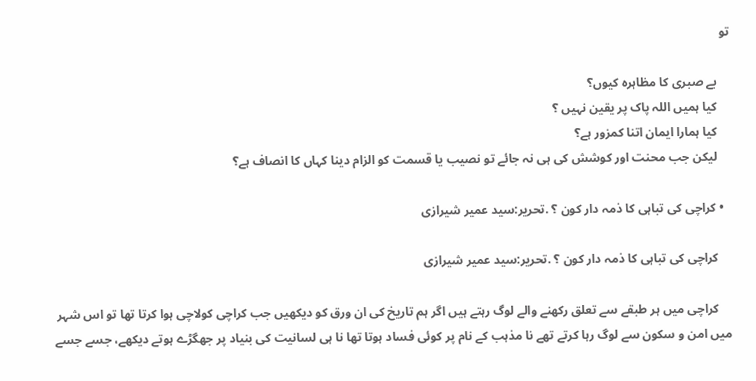تو

    بے صبری کا مظاہرہ کیوں؟
    کیا ہمیں اللہ پاک پر یقین نہیں ؟
    کیا ہمارا ایمان اتنا کمزور ہے؟
    لیکن جب محنت اور کوشش کی ہی نہ جائے تو نصیب یا قسمت کو الزام دینا کہاں کا انصاف ہے؟

  • کراچی کی تباہی کا ذمہ دار کون ؟ .تحریر:سید عمیر شیرازی

    کراچی کی تباہی کا ذمہ دار کون ؟ .تحریر:سید عمیر شیرازی

    کراچی میں ہر طبقے سے تعلق رکھنے والے لوگ رہتے ہیں اگر ہم تاریخ کی ان ورق کو دیکھیں جب کراچی کولاچی ہوا کرتا تھا تو اس شہر میں امن و سکون سے لوگ رہا کرتے تھے نا مذہب کے نام پر کوئی فساد ہوتا تھا نا ہی لسانیت کی بنیاد پر جھگڑے ہوتے دیکھے، جسے جسے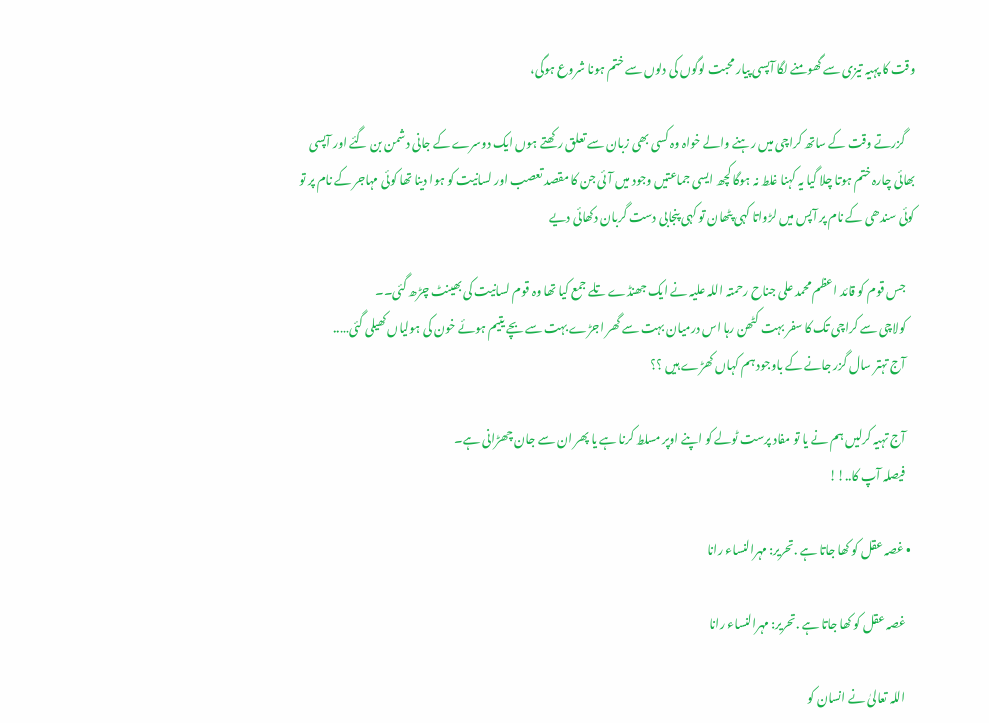وقت کا پہیہ تیزی سے گھومنے لگا آپسی پیار محبت لوگوں کی دلوں سے ختم ہونا شروع ہوگی،

    گزرتے وقت کے ساتھ کراچی میں رہنے والے خواہ وہ کسی بھی زبان سے تعلق رکھتے ہوں ایک دوسرے کے جانی دشمن بن گئے اور آپسی بھائی چارہ ختم ہوتا چلا گیا یہ کہنا غلط نہ ہوگا کچھ ایسی جماعتیں وجود میں آئی جن کا مقصد تعصب اور لسانیت کو ہوا دینا تھا کوئی مہاجر کے نام پر تو کوئی سندھی کے نام پر آپس میں لڑواتا کہی پٹھان تو کہی پنجابی دست گربان دکھائی دیے

    جس قوم کو قائد اعظم محمد علی جناح رحمتہ اللہ علیہ نے ایک جھنڈے تلے جمع کیا تھا وہ قوم لسانیت کی بھینٹ چڑھ گئی۔۔
    کولاچی سے کراچی تک کا سفر بہت کٹھن رہا اس درمیان بہت سے گھر اجڑے بہت سے بچے یتیم ہوئے خون کی ہولیاں کھیلی گئی…..
    آج تہتر سال گزر جانے کے باوجود ہم کہاں کھڑے ہیں ؟؟

    آج تہیہ کرلیں ہم نے یا تو مفاد پرست ٹولے کو اپنے اوپر مسلط کرنا ہے یا پھر ان سے جان چھڑانی ہے۔
    فیصلہ آپ کا..!!

  • غصہ عقل کو کھا جاتا ہے .تحریر: مہرالنساء رانا

    غصہ عقل کو کھا جاتا ہے .تحریر: مہرالنساء رانا

    اللہ تعالیٰ نے انسان کو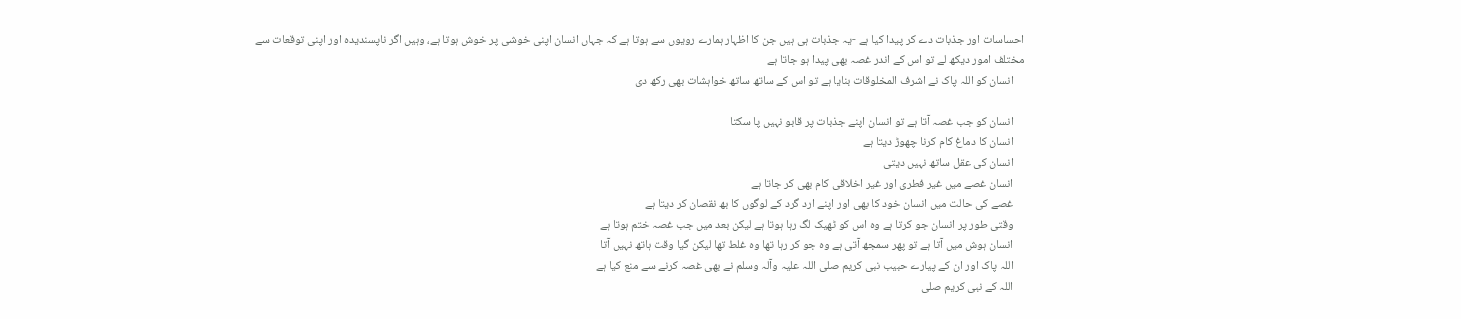احساسات اور جذبات دے کر پیدا کیا ہے -یہ جذبات ہی ہیں جن کا اظہار ہمارے رویوں سے ہوتا ہے کہ جہاں انسان اپنی خوشی پر خوش ہوتا ہے، وہیں اگر ناپسندیدہ اور اپنی توقعات سے مختلف امور دیکھ لے تو اس کے اندر غصہ بھی پیدا ہو جاتا ہے
    انسان کو اللہ پاک نے اشرف المخلوقات بنایا ہے تو اس کے ساتھ ساتھ خواہشات بھی رکھ دی

    انسان کو جب غصہ آتا ہے تو انسان اپنے جذبات پر قابو نہیں پا سکتا
    انسان کا دماغ کام کرنا چھوڑ دیتا ہے
    انسان کی عقل ساتھ نہیں دیتی
    انسان غصے میں غیر فطری اور غیر اخلاقی کام بھی کر جاتا ہے
    غصے کی حالت میں انسان خود کا بھی اور اپنے ارد گرد کے لوگوں کا بھ نقصان کر دیتا ہے
    وقتی طور پر انسان جو کرتا ہے وہ اس کو ٹھیک لگ رہا ہوتا ہے لیکن بعد میں جب غصہ ختم ہوتا ہے
    انسان ہوش میں آتا ہے تو پھر سمجھ آتی ہے وہ جو کر رہا تھا وہ غلط تھا لیکن گیا وقت ہاتھ نہیں آتا
    اللہ پاک اور ان کے پیارے حبیب نبی کریم صلی اللہ علیہ وآلہ وسلم نے بھی غصہ کرنے سے منع کیا ہے
    اللہ کے نبی کریم صلی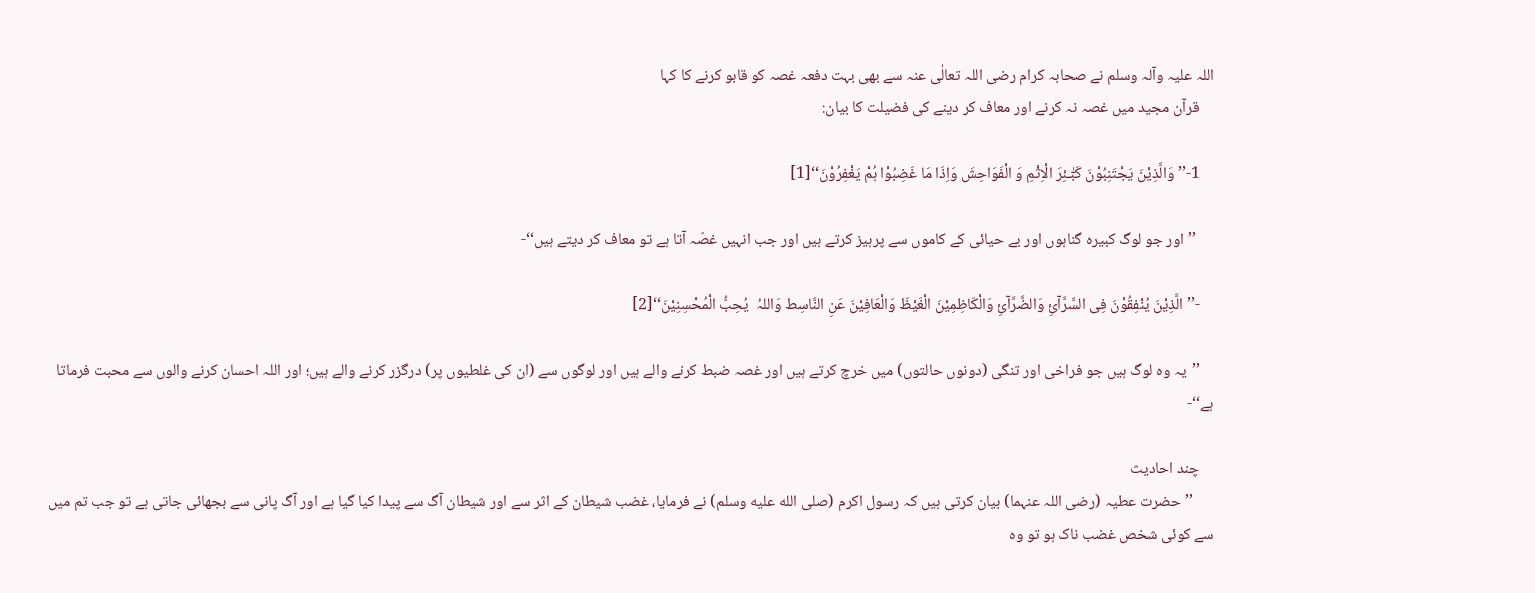اللہ علیہ وآلہ وسلم نے صحابہ کرام رضی اللہ تعالٰی عنہ سے بھی بہت دفعہ غصہ کو قابو کرنے کا کہا
    قرآن مجید میں غصہ نہ کرنے اور معاف کر دینے کی فضیلت کا بیان:

    1-’’وَالَّذِیْنَ یَجْتَنِبُوْنَ کَبٰٓـئِرَ الْاِثْمِ وَ الْفَوَاحِشَ وَاِذَا مَا غَضِبُوْا ہُمْ یَغْفِرُوْنَ‘‘[1]

     ’’اور جو لوگ کبیرہ گناہوں اور بے حیائی کے کاموں سے پرہیز کرتے ہیں اور جب انہیں غصّہ آتا ہے تو معاف کر دیتے ہیں‘‘-

    -’’الَّذِیْنَ یُنْفِقُوْنَ فِی السَّرَّآئِ وَالضَّرَّآئِ وَالْکَاظِمِیْنَ الْغَیْظَ وَالْعَافِیْنَ عَنِ النَّاسِط وَاللہُ  یُحِبُّ الْمُحْسِنِیْنَ‘‘[2]

    ’’یہ وہ لوگ ہیں جو فراخی اور تنگی (دونوں حالتوں) میں خرچ کرتے ہیں اور غصہ ضبط کرنے والے ہیں اور لوگوں سے (ان کی غلطیوں پر) درگزر کرنے والے ہیں؛ اور اللہ احسان کرنے والوں سے محبت فرماتا ہے‘‘-

    چند احادیث
      ’’حضرت عطیہ (رضی اللہ عنہما) بیان کرتی ہیں کہ رسول اکرم (صلى الله عليه وسلم) نے فرمایا، غضب شیطان کے اثر سے اور شیطان آگ سے پیدا کیا گیا ہے اور آگ پانی سے بجھائی جاتی ہے تو جب تم میں سے کوئی شخص غضب ناک ہو تو وہ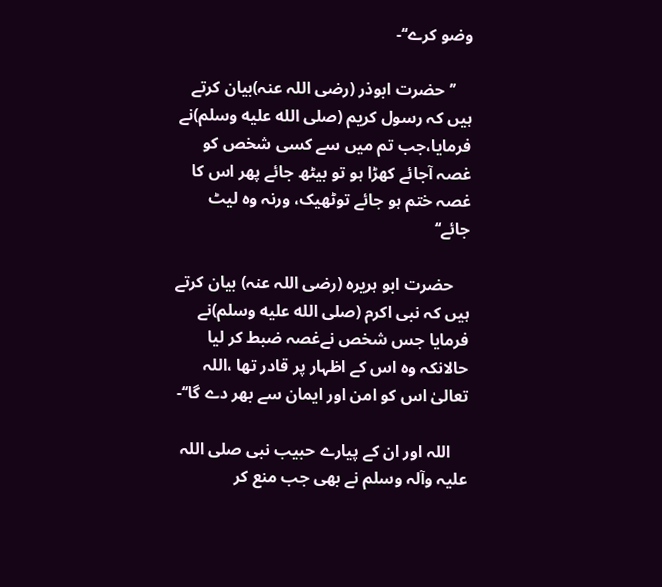وضو کرے‘‘-

    ’’حضرت ابوذر (رضی اللہ عنہ)بیان کرتے ہیں کہ رسول کریم (صلى الله عليه وسلم)نے فرمایا،جب تم میں سے کسی شخص کو غصہ آجائے کھڑا ہو تو بیٹھ جائے پھر اس کا غصہ ختم ہو جائے توٹھیک، ورنہ وہ لیٹ جائے‘‘

    حضرت ابو ہریرہ (رضی اللہ عنہ) بیان کرتے ہیں کہ نبی اکرم (صلى الله عليه وسلم)نے فرمایا جس شخص نےغصہ ضبط کر لیا حالانکہ وہ اس کے اظہار پر قادر تھا ،اللہ تعالیٰ اس کو امن اور ایمان سے بھر دے گا‘‘-

    اللہ اور ان کے پیارے حبیب نبی صلی اللہ علیہ وآلہ وسلم نے بھی جب منع کر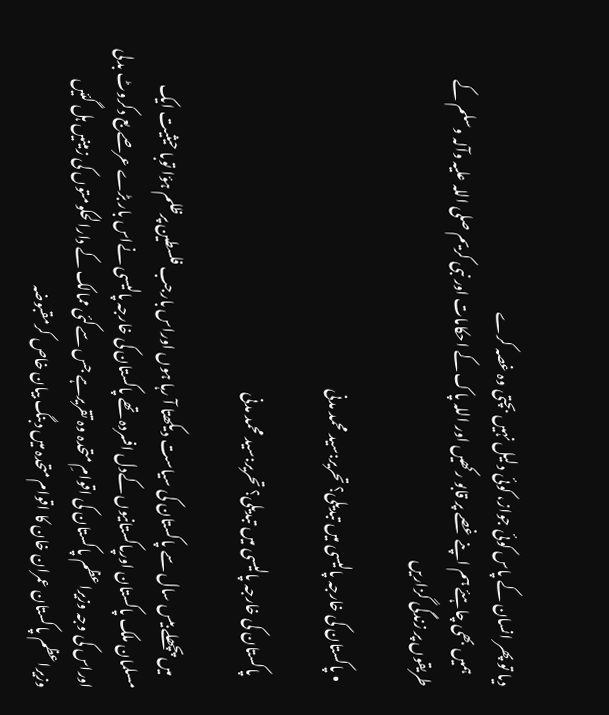دیا تو پھر انسان کے پاس کوئی جواز، کوئی دلیل نہیں بچتی وہ غصہ کرے
    ہمیں بھی چاہئے ہم اپنے غصے پر قابو رکھیں اور اللہ پاک کے احکامات اور نبی کریم صلی اللہ علیہ وآلہ وسلم کے طریقوں پر زندگی گزاریں

  • پاکستان کی خارجہ پالیسی میں تبدیلی؟ تحریر:سید محمد مدنی

    پاکستان کی خارجہ پالیسی میں تبدیلی؟ تحریر:سید محمد مدنی

    میں پچھلے بیس سال سے پاکستان کی سیاست دیکھتا آ رہا ہوں اوراس بارجب فلسطین پرظلم ہؤا توبا حیثیت ایک مسلمان ملک پاکستان اورپاکستانیوں کےدل افسردہ تھے پاکستان کی خارجہ پالیسی نےاس بار بڑے عرصے بع دکروٹ بدلی اوراس کی وجہ وزیراعظم پاکستان کی اقوامِ متحدہ وہ تقریرہے جس سےکئی ممالک کے دارالحکومتوں کی زمینیں ہل گئیں وزیراعظم پاکستان عمران خان کا اقوام متحدہ میں دبنگ بیان خاص کرمقبوضہ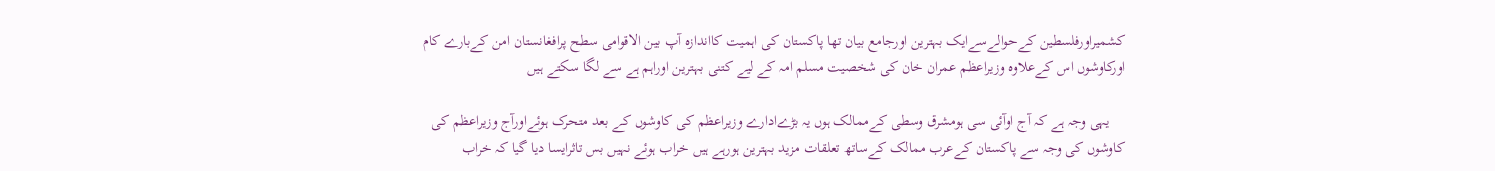کشمیراورفلسطین کےحوالےسےایک بہترین اورجامع بیان تھا پاکستان کی اہمیت کااندازہ آپ بین الاقوامی سطح پرافغانستان امن کےبارے کام اورکاوشوں اس کےعلاوہ وزیراعظم عمران خان کی شخصیت مسلم امہ کے لیے کتنی بہترین اوراہم ہے سے لگا سکتے ہیں

    یہی وجہ ہے کہ آج اوآئی سی ہومشرق وسطی کےممالک ہوں یہ بڑےادارے وزیراعظم کی کاوشوں کے بعد متحرک ہوئےاورآج وزیراعظم کی کاوشوں کی وجہ سے پاکستان کےعرب ممالک کےساتھ تعلقات مزید بہترین ہورہے ہیں خراب ہوئے نہیں بس تاثرایسا دیا گیا کہ خراب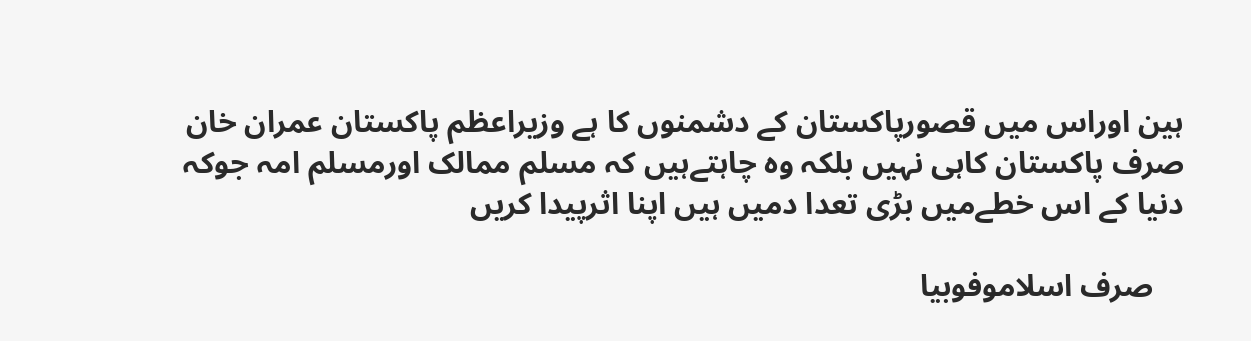ہین اوراس میں قصورپاکستان کے دشمنوں کا ہے وزیراعظم پاکستان عمران خان صرف پاکستان کاہی نہیں بلکہ وہ چاہتےہیں کہ مسلم ممالک اورمسلم امہ جوکہ دنیا کے اس خطےمیں بڑی تعدا دمیں ہیں اپنا اثرپیدا کریں

    صرف اسلاموفوبیا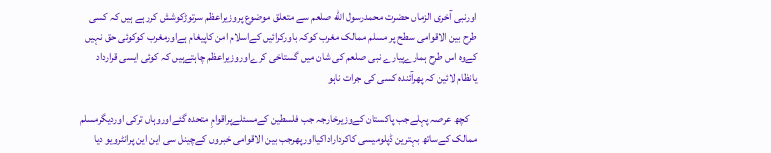اورنبی آخری الزماں حضرت محمدرسول الله صلعم سے متعلق موضوع پروزیراعظم سرتوڑکوشش کررہے ہیں کہ کسی طرح بین الاقوامی سطح پر مسلم ممالک مغرب کوکہ باورکرائیں کےاسلام امن کاپیغام ہےاورمغرب کوکوئی حق نہیں کےوہ اس طرح ہمارےپیارے نبی صلعم کی شان میں گستاخی کرےاوروزیراعظم چاہتےہیں کہ کوئی ایسی قرارداد یانظام لائین کہ پھرآئندہ کسی کی جرات ناہو

    کچھ عرصہ پہلےجب پاکستان کےوزیرخارجہ جب فلسطین کےمسئلےپراقوامِ متحدہ گئےاوروہاں ترکی اوردیگرمسلم ممالک کےساتھ بہترین ڈپلومیسی کاکرداراداکیااورپھرجب بین الاقوامی خبروں کےچینل سی این این پرانٹرویو دیا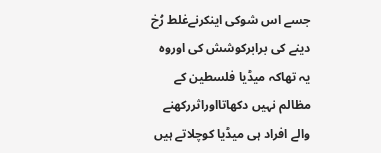جسے اس شوکی اینکرنےغلط رُخ دینے کی برابرکوشش کی اوروہ یہ تھاکہ میڈیا فلسطین کے مظالم نہیں دکھاتااوراثررکھنے والے افراد ہی میڈیا کوچلاتے ہیں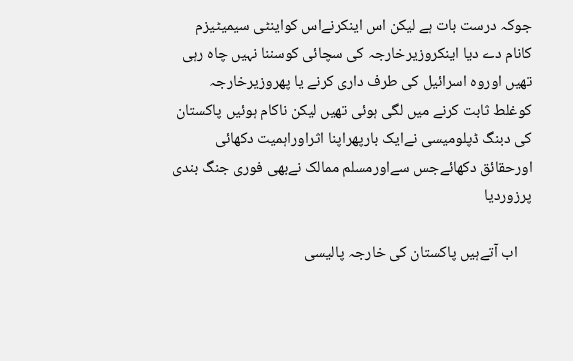جوکہ درست بات ہے لیکن اس اینکرنےاس کواینٹی سیمیٹیزم کانام دے دیا اینکروزیرخارجہ کی سچائی کوسننا نہیں چاہ رہی تھیں اوروہ اسرائیل کی طرف داری کرنے یا پھروزیرخارجہ کوغلط ثابت کرنے میں لگی ہوئی تھیں لیکن ناکام ہوئیں پاکستان کی دبنگ ڈپلومیسی نےایک بارپھراپنا اثراوراہمیت دکھائی اورحقائق دکھائےجس سےاورمسلم ممالک نےبھی فوری جنگ بندی پرزوردیا

    اب آتےہیں پاکستان کی خارجہ پالیسی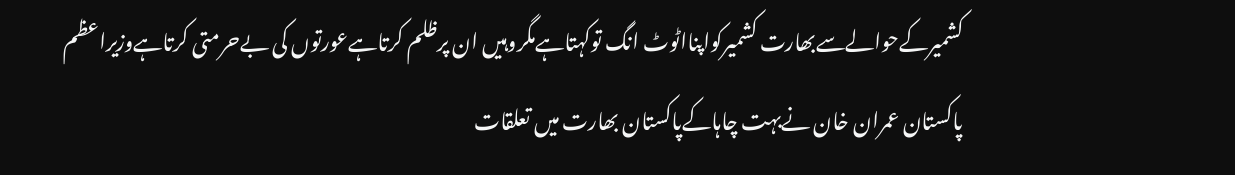کشمیرکےحوالےسےبھارت کشمیرکواپنااٹوٹ انگ توکہتاہےمگروہیں ان پرظلم کرتاہےعورتوں کی بےحرمتی کرتاہےوزیراعظم پاکستان عمران خان نےبہت چاہاکےپاکستان بھارت میں تعلقات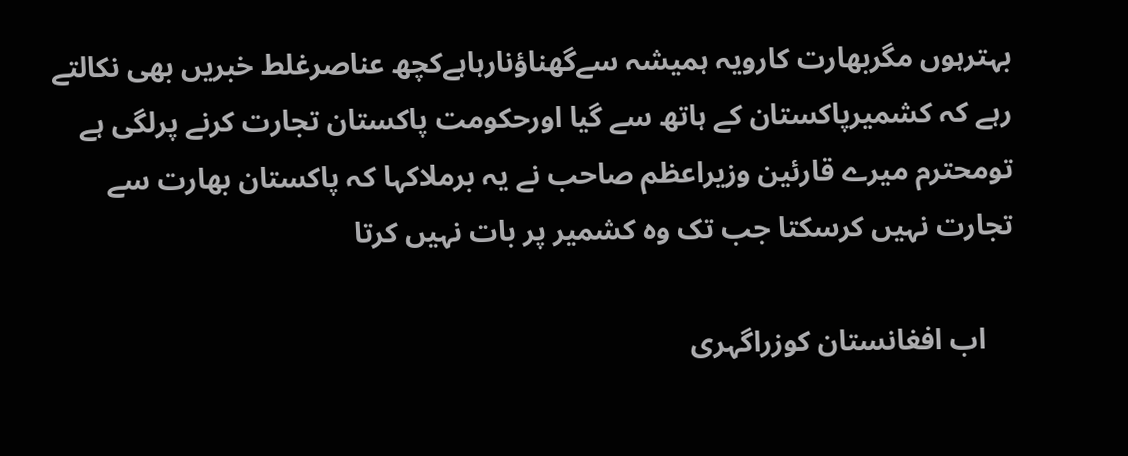بہترہوں مگربھارت کارویہ ہمیشہ سےگھناؤنارہاہےکچھ عناصرغلط خبریں بھی نکالتے رہے کہ کشمیرپاکستان کے ہاتھ سے گیا اورحکومت پاکستان تجارت کرنے پرلگی ہے تومحترم میرے قارئین وزیراعظم صاحب نے یہ برملاکہا کہ پاکستان بھارت سے تجارت نہیں کرسکتا جب تک وہ کشمیر پر بات نہیں کرتا

    اب افغانستان کوزراگہری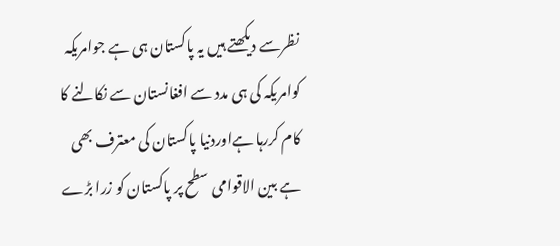نظرسے دیکھتے ہیں یہ پاکستان ہی ہے جوامریکہ کوامریکہ کی ہی مدد سے افغانستان سے نکالنے کا کام کررہا ہےاوردنیا پاکستان کی معترف بھی ہے بین الاقوامی سطح پر پاکستان کو زرا بڑے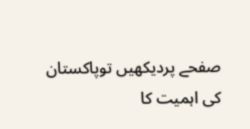صفحے پردیکھیں توپاکستان کی اہمیت کا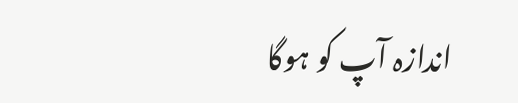اندازہ آپ کو ہوگا